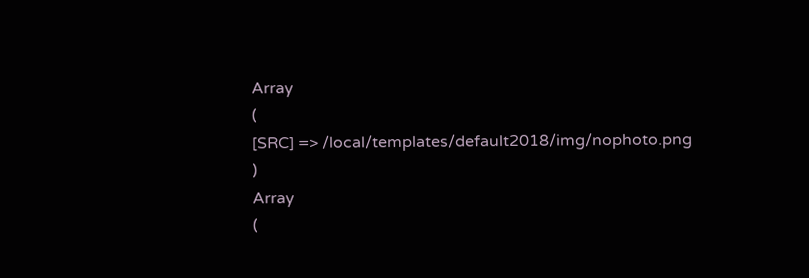Array
(
[SRC] => /local/templates/default2018/img/nophoto.png
)
Array
(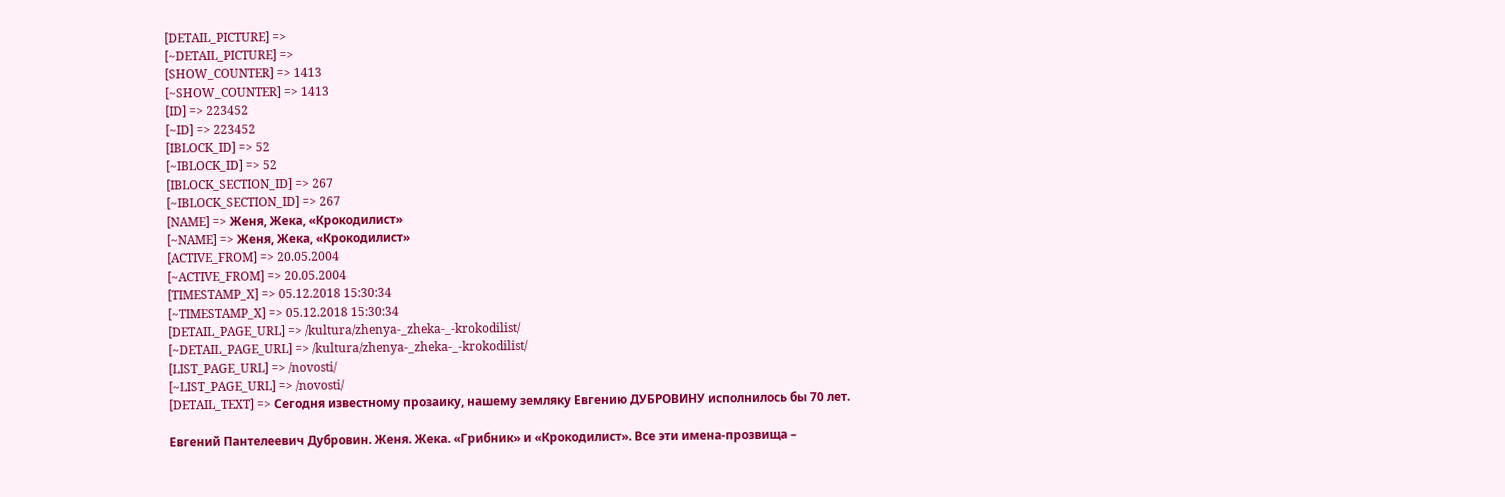[DETAIL_PICTURE] =>
[~DETAIL_PICTURE] =>
[SHOW_COUNTER] => 1413
[~SHOW_COUNTER] => 1413
[ID] => 223452
[~ID] => 223452
[IBLOCK_ID] => 52
[~IBLOCK_ID] => 52
[IBLOCK_SECTION_ID] => 267
[~IBLOCK_SECTION_ID] => 267
[NAME] => Женя, Жека, «Крокодилист»
[~NAME] => Женя, Жека, «Крокодилист»
[ACTIVE_FROM] => 20.05.2004
[~ACTIVE_FROM] => 20.05.2004
[TIMESTAMP_X] => 05.12.2018 15:30:34
[~TIMESTAMP_X] => 05.12.2018 15:30:34
[DETAIL_PAGE_URL] => /kultura/zhenya-_zheka-_-krokodilist/
[~DETAIL_PAGE_URL] => /kultura/zhenya-_zheka-_-krokodilist/
[LIST_PAGE_URL] => /novosti/
[~LIST_PAGE_URL] => /novosti/
[DETAIL_TEXT] => Сегодня известному прозаику, нашему земляку Евгению ДУБРОВИНУ исполнилось бы 70 лет.

Евгений Пантелеевич Дубровин. Женя. Жека. «Грибник» и «Крокодилист». Все эти имена-прозвища –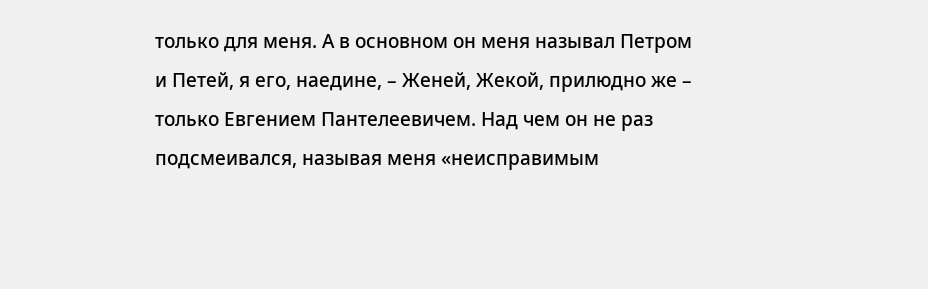только для меня. А в основном он меня называл Петром и Петей, я его, наедине, – Женей, Жекой, прилюдно же – только Евгением Пантелеевичем. Над чем он не раз подсмеивался, называя меня «неисправимым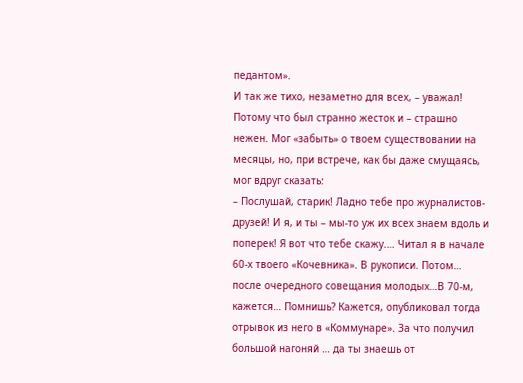педантом».
И так же тихо, незаметно для всех, – уважал! Потому что был странно жесток и – страшно нежен. Мог «забыть» о твоем существовании на месяцы, но, при встрече, как бы даже смущаясь, мог вдруг сказать:
– Послушай, старик! Ладно тебе про журналистов-друзей! И я, и ты – мы-то уж их всех знаем вдоль и поперек! Я вот что тебе скажу.… Читал я в начале 60-х твоего «Кочевника». В рукописи. Потом… после очередного совещания молодых…В 70-м, кажется… Помнишь? Кажется, опубликовал тогда отрывок из него в «Коммунаре». За что получил большой нагоняй … да ты знаешь от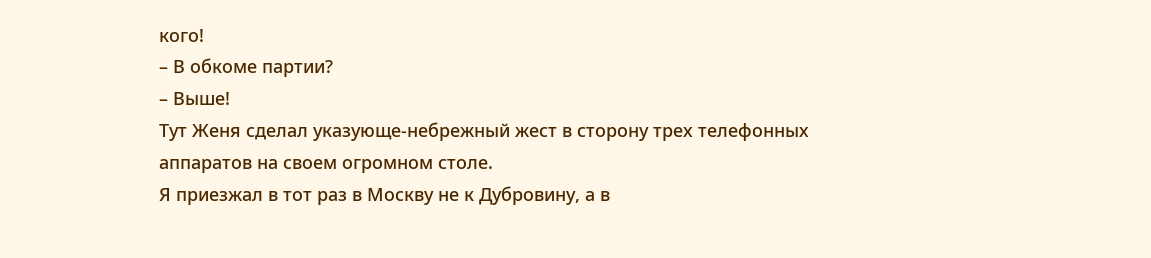кого!
– В обкоме партии?
– Выше!
Тут Женя сделал указующе-небрежный жест в сторону трех телефонных аппаратов на своем огромном столе.
Я приезжал в тот раз в Москву не к Дубровину, а в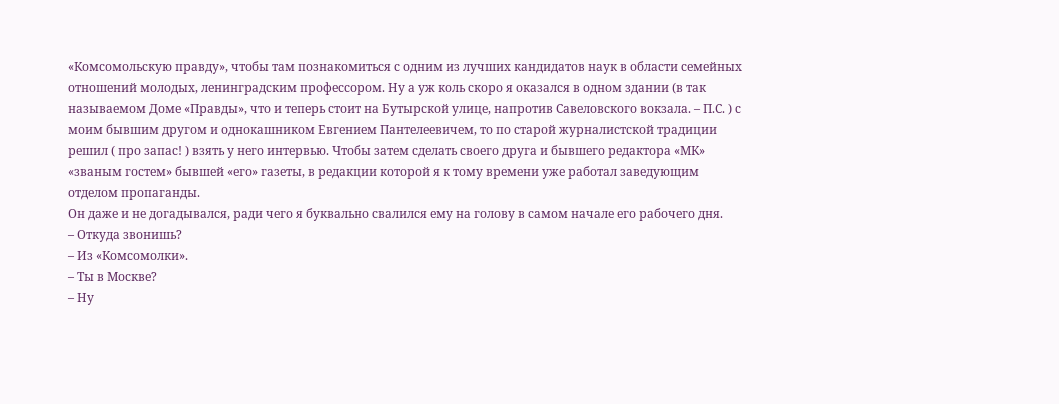«Комсомольскую правду», чтобы там познакомиться с одним из лучших кандидатов наук в области семейных отношений молодых, ленинградским профессором. Ну а уж коль скоро я оказался в одном здании (в так называемом Доме «Правды», что и теперь стоит на Бутырской улице, напротив Савеловского вокзала. – П.С. ) с моим бывшим другом и однокашником Евгением Пантелеевичем, то по старой журналистской традиции решил ( про запас! ) взять у него интервью. Чтобы затем сделать своего друга и бывшего редактора «МК» «званым гостем» бывшей «его» газеты, в редакции которой я к тому времени уже работал заведующим отделом пропаганды.
Он даже и не догадывался, ради чего я буквально свалился ему на голову в самом начале его рабочего дня.
– Откуда звонишь?
– Из «Комсомолки».
– Ты в Москве?
– Ну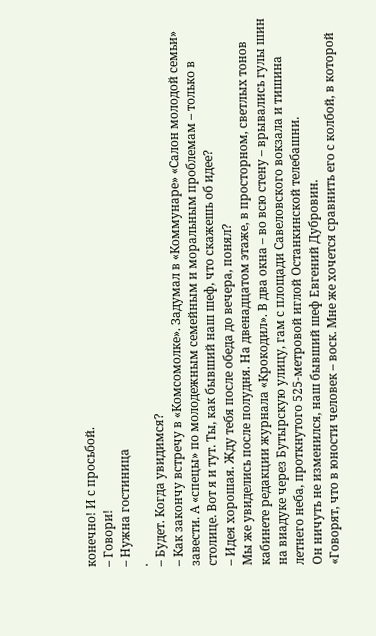конечно! И с просьбой.
– Говори!
– Нужна гостиница
.
– Будет. Когда увидимся?
– Как закончу встречу в «Комсомолке». Задумал в «Коммунаре» «Салон молодой семьи» завести. А «спецы» по молодежным семейным и моральным проблемам – только в столице. Вот я и тут. Ты, как бывший наш шеф, что скажешь об идее?
– Идея хорошая. Жду тебя после обеда до вечера, понял?
Мы же увиделись после полудня. На двенадцатом этаже, в просторном, светлых тонов кабинете редакции журнала «Крокодил». В два окна – во всю стену – врывались гулы шин на виадуке через Бутырскую улицу, гам с площади Савеловского вокзала и тишина летнего неба, проткнутого 525-метровой иглой Останкинской телебашни.
Он ничуть не изменился, наш бывший шеф Евгений Дубровин.
«Говорят, что в юности человек – воск. Мне же хочется сравнить его с колбой, в которой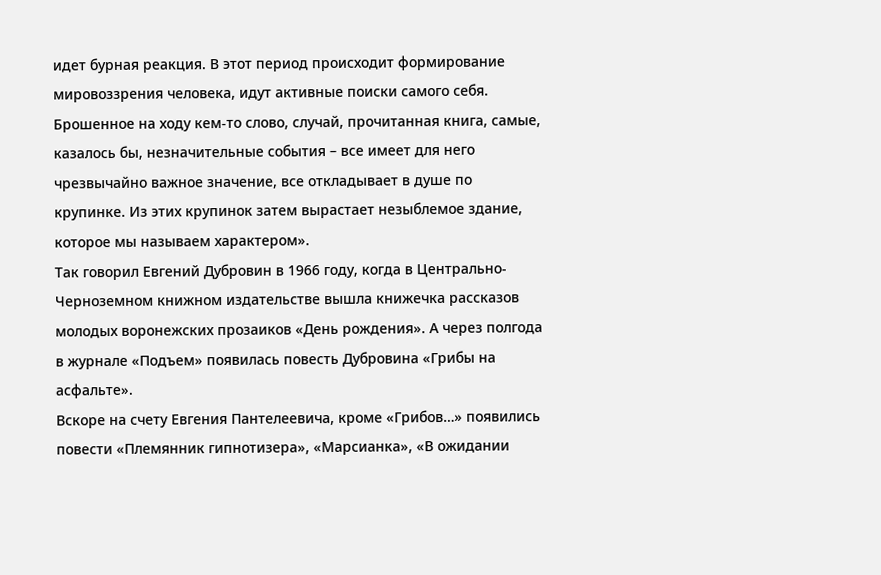идет бурная реакция. В этот период происходит формирование мировоззрения человека, идут активные поиски самого себя. Брошенное на ходу кем-то слово, случай, прочитанная книга, самые, казалось бы, незначительные события – все имеет для него чрезвычайно важное значение, все откладывает в душе по крупинке. Из этих крупинок затем вырастает незыблемое здание, которое мы называем характером».
Так говорил Евгений Дубровин в 1966 году, когда в Центрально-Черноземном книжном издательстве вышла книжечка рассказов молодых воронежских прозаиков «День рождения». А через полгода в журнале «Подъем» появилась повесть Дубровина «Грибы на асфальте».
Вскоре на счету Евгения Пантелеевича, кроме «Грибов…» появились повести «Племянник гипнотизера», «Марсианка», «В ожидании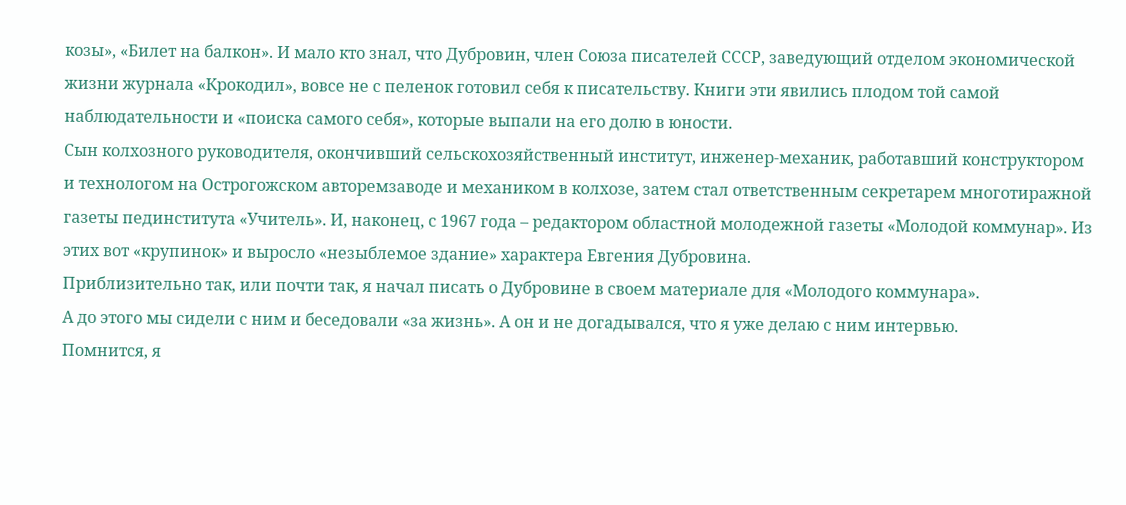козы», «Билет на балкон». И мало кто знал, что Дубровин, член Союза писателей СССР, заведующий отделом экономической жизни журнала «Крокодил», вовсе не с пеленок готовил себя к писательству. Книги эти явились плодом той самой наблюдательности и «поиска самого себя», которые выпали на его долю в юности.
Сын колхозного руководителя, окончивший сельскохозяйственный институт, инженер-механик, работавший конструктором и технологом на Острогожском авторемзаводе и механиком в колхозе, затем стал ответственным секретарем многотиражной газеты пединститута «Учитель». И, наконец, с 1967 года – редактором областной молодежной газеты «Молодой коммунар». Из этих вот «крупинок» и выросло «незыблемое здание» характера Евгения Дубровина.
Приблизительно так, или почти так, я начал писать о Дубровине в своем материале для «Молодого коммунара».
А до этого мы сидели с ним и беседовали «за жизнь». А он и не догадывался, что я уже делаю с ним интервью.
Помнится, я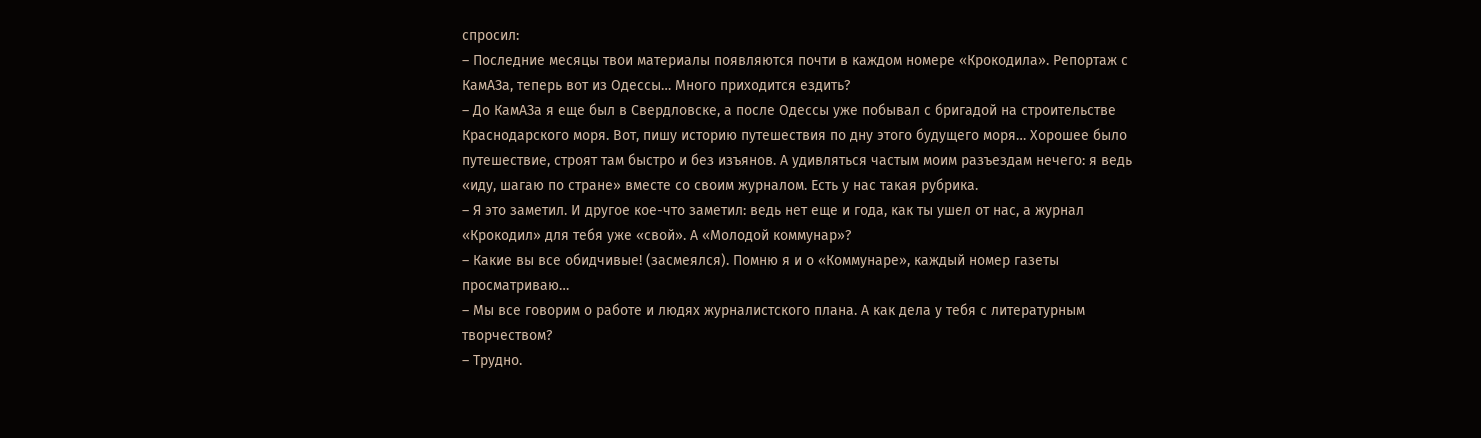спросил:
– Последние месяцы твои материалы появляются почти в каждом номере «Крокодила». Репортаж с КамАЗа, теперь вот из Одессы… Много приходится ездить?
– До КамАЗа я еще был в Свердловске, а после Одессы уже побывал с бригадой на строительстве Краснодарского моря. Вот, пишу историю путешествия по дну этого будущего моря… Хорошее было путешествие, строят там быстро и без изъянов. А удивляться частым моим разъездам нечего: я ведь «иду, шагаю по стране» вместе со своим журналом. Есть у нас такая рубрика.
– Я это заметил. И другое кое-что заметил: ведь нет еще и года, как ты ушел от нас, а журнал «Крокодил» для тебя уже «свой». А «Молодой коммунар»?
– Какие вы все обидчивые! (засмеялся). Помню я и о «Коммунаре», каждый номер газеты просматриваю…
– Мы все говорим о работе и людях журналистского плана. А как дела у тебя с литературным творчеством?
– Трудно.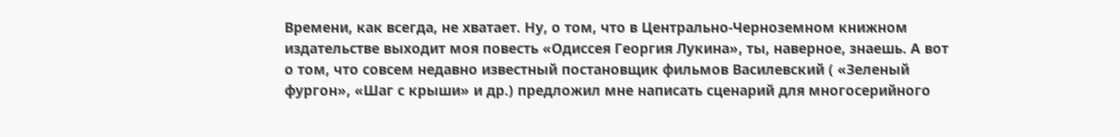Времени, как всегда, не хватает. Ну, о том, что в Центрально-Черноземном книжном издательстве выходит моя повесть «Одиссея Георгия Лукина», ты, наверное, знаешь. А вот о том, что совсем недавно известный постановщик фильмов Василевский ( «Зеленый фургон», «Шаг с крыши» и др.) предложил мне написать сценарий для многосерийного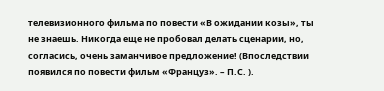телевизионного фильма по повести «В ожидании козы», ты не знаешь. Никогда еще не пробовал делать сценарии, но, согласись, очень заманчивое предложение! (Впоследствии появился по повести фильм «Француз». – П.С. ).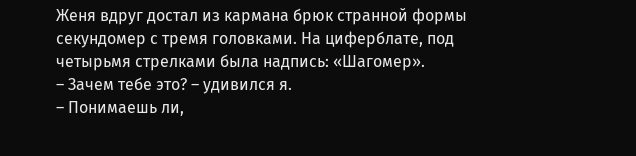Женя вдруг достал из кармана брюк странной формы секундомер с тремя головками. На циферблате, под четырьмя стрелками была надпись: «Шагомер».
– Зачем тебе это? – удивился я.
– Понимаешь ли,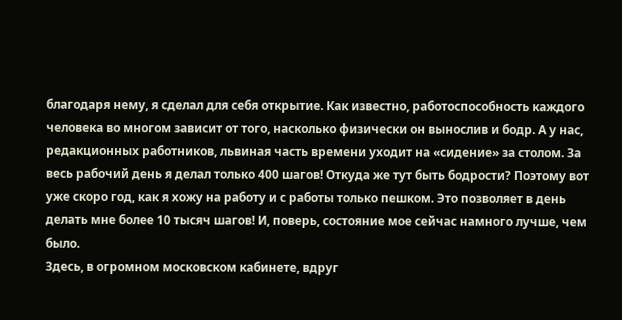благодаря нему, я сделал для себя открытие. Как известно, работоспособность каждого человека во многом зависит от того, насколько физически он вынослив и бодр. А у нас, редакционных работников, львиная часть времени уходит на «сидение» за столом. За весь рабочий день я делал только 400 шагов! Откуда же тут быть бодрости? Поэтому вот уже скоро год, как я хожу на работу и с работы только пешком. Это позволяет в день делать мне более 10 тысяч шагов! И, поверь, состояние мое сейчас намного лучше, чем было.
Здесь, в огромном московском кабинете, вдруг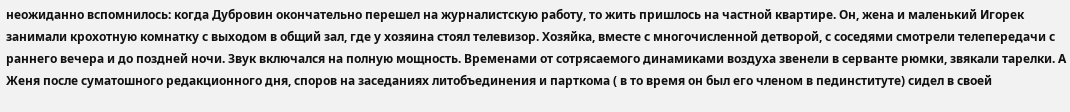неожиданно вспомнилось: когда Дубровин окончательно перешел на журналистскую работу, то жить пришлось на частной квартире. Он, жена и маленький Игорек занимали крохотную комнатку с выходом в общий зал, где у хозяина стоял телевизор. Хозяйка, вместе с многочисленной детворой, с соседями смотрели телепередачи с раннего вечера и до поздней ночи. Звук включался на полную мощность. Временами от сотрясаемого динамиками воздуха звенели в серванте рюмки, звякали тарелки. А Женя после суматошного редакционного дня, споров на заседаниях литобъединения и парткома ( в то время он был его членом в пединституте) сидел в своей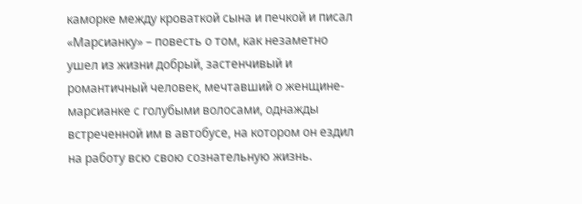каморке между кроваткой сына и печкой и писал «Марсианку» – повесть о том, как незаметно ушел из жизни добрый, застенчивый и романтичный человек, мечтавший о женщине-марсианке с голубыми волосами, однажды встреченной им в автобусе, на котором он ездил на работу всю свою сознательную жизнь.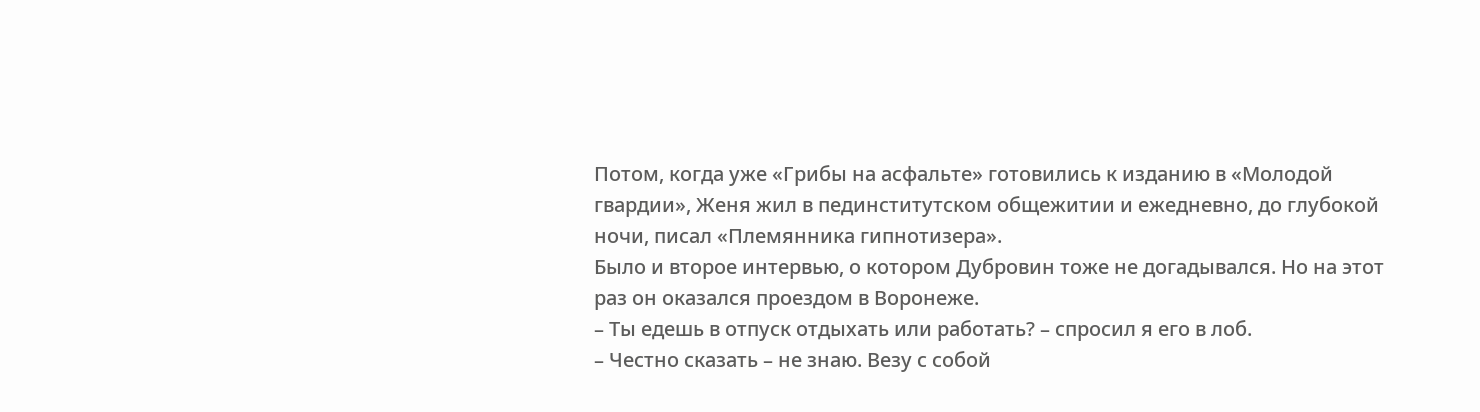Потом, когда уже «Грибы на асфальте» готовились к изданию в «Молодой гвардии», Женя жил в пединститутском общежитии и ежедневно, до глубокой ночи, писал «Племянника гипнотизера».
Было и второе интервью, о котором Дубровин тоже не догадывался. Но на этот раз он оказался проездом в Воронеже.
– Ты едешь в отпуск отдыхать или работать? – спросил я его в лоб.
– Честно сказать – не знаю. Везу с собой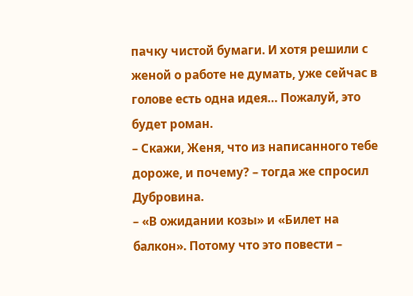пачку чистой бумаги. И хотя решили с женой о работе не думать, уже сейчас в голове есть одна идея… Пожалуй, это будет роман.
– Скажи, Женя, что из написанного тебе дороже, и почему? – тогда же спросил Дубровина.
– «В ожидании козы» и «Билет на балкон». Потому что это повести –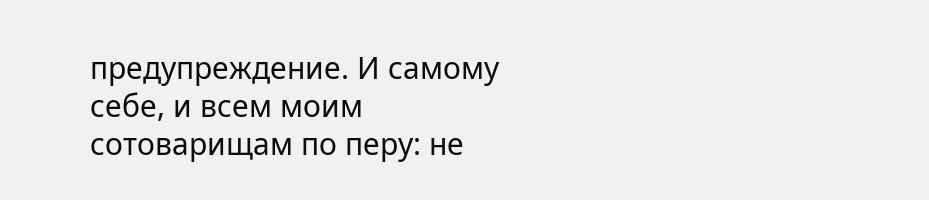предупреждение. И самому себе, и всем моим сотоварищам по перу: не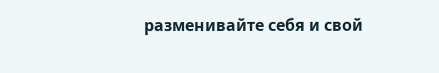разменивайте себя и свой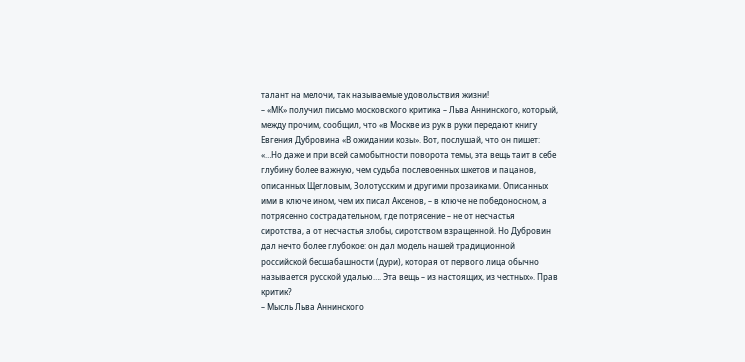талант на мелочи, так называемые удовольствия жизни!
– «МК» получил письмо московского критика – Льва Аннинского, который, между прочим, сообщил, что «в Москве из рук в руки передают книгу Евгения Дубровина «В ожидании козы». Вот, послушай, что он пишет: «…Но даже и при всей самобытности поворота темы, эта вещь таит в себе глубину более важную, чем судьба послевоенных шкетов и пацанов, описанных Щегловым, Золотусским и другими прозаиками. Описанных ими в ключе ином, чем их писал Аксенов, – в ключе не победоносном, а потрясенно сострадательном, где потрясение – не от несчастья сиротства, а от несчастья злобы, сиротством взращенной. Но Дубровин дал нечто более глубокое: он дал модель нашей традиционной российской бесшабашности (дури), которая от первого лица обычно называется русской удалью…. Эта вещь – из настоящих, из честных». Прав критик?
– Мысль Льва Аннинского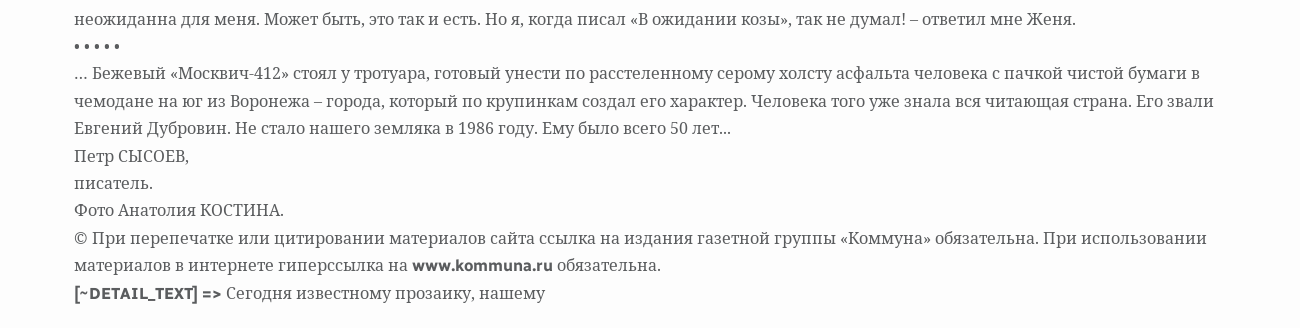неожиданна для меня. Может быть, это так и есть. Но я, когда писал «В ожидании козы», так не думал! – ответил мне Женя.
• • • • •
… Бежевый «Москвич-412» стоял у тротуара, готовый унести по расстеленному серому холсту асфальта человека с пачкой чистой бумаги в чемодане на юг из Воронежа – города, который по крупинкам создал его характер. Человека того уже знала вся читающая страна. Его звали Евгений Дубровин. Не стало нашего земляка в 1986 году. Ему было всего 50 лет...
Петр СЫСОЕВ,
писатель.
Фото Анатолия КОСТИНА.
© При перепечатке или цитировании материалов cайта ссылка на издания газетной группы «Коммуна» обязательна. При использовании материалов в интернете гиперссылка на www.kommuna.ru обязательна.
[~DETAIL_TEXT] => Сегодня известному прозаику, нашему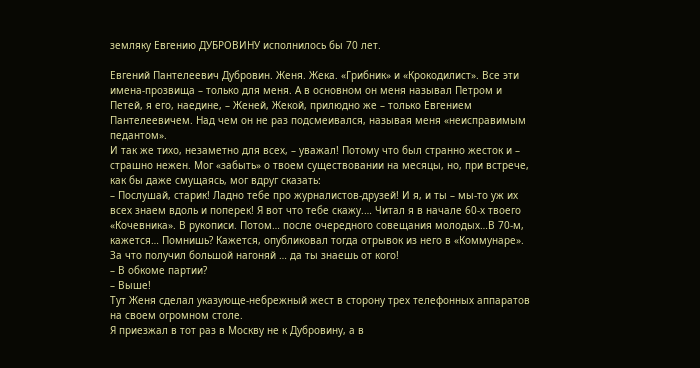земляку Евгению ДУБРОВИНУ исполнилось бы 70 лет.

Евгений Пантелеевич Дубровин. Женя. Жека. «Грибник» и «Крокодилист». Все эти имена-прозвища – только для меня. А в основном он меня называл Петром и Петей, я его, наедине, – Женей, Жекой, прилюдно же – только Евгением Пантелеевичем. Над чем он не раз подсмеивался, называя меня «неисправимым педантом».
И так же тихо, незаметно для всех, – уважал! Потому что был странно жесток и – страшно нежен. Мог «забыть» о твоем существовании на месяцы, но, при встрече, как бы даже смущаясь, мог вдруг сказать:
– Послушай, старик! Ладно тебе про журналистов-друзей! И я, и ты – мы-то уж их всех знаем вдоль и поперек! Я вот что тебе скажу.… Читал я в начале 60-х твоего «Кочевника». В рукописи. Потом… после очередного совещания молодых…В 70-м, кажется… Помнишь? Кажется, опубликовал тогда отрывок из него в «Коммунаре». За что получил большой нагоняй … да ты знаешь от кого!
– В обкоме партии?
– Выше!
Тут Женя сделал указующе-небрежный жест в сторону трех телефонных аппаратов на своем огромном столе.
Я приезжал в тот раз в Москву не к Дубровину, а в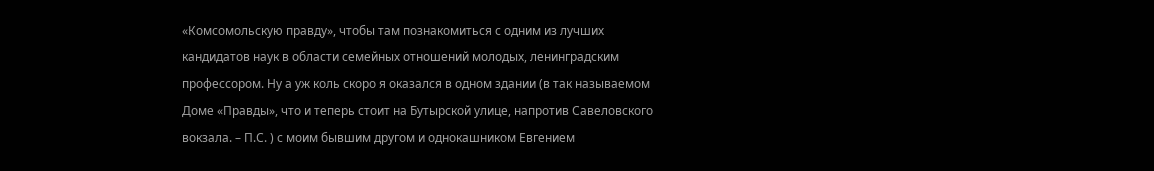«Комсомольскую правду», чтобы там познакомиться с одним из лучших кандидатов наук в области семейных отношений молодых, ленинградским профессором. Ну а уж коль скоро я оказался в одном здании (в так называемом Доме «Правды», что и теперь стоит на Бутырской улице, напротив Савеловского вокзала. – П.С. ) с моим бывшим другом и однокашником Евгением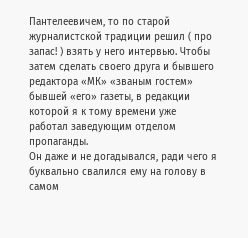Пантелеевичем, то по старой журналистской традиции решил ( про запас! ) взять у него интервью. Чтобы затем сделать своего друга и бывшего редактора «МК» «званым гостем» бывшей «его» газеты, в редакции которой я к тому времени уже работал заведующим отделом пропаганды.
Он даже и не догадывался, ради чего я буквально свалился ему на голову в самом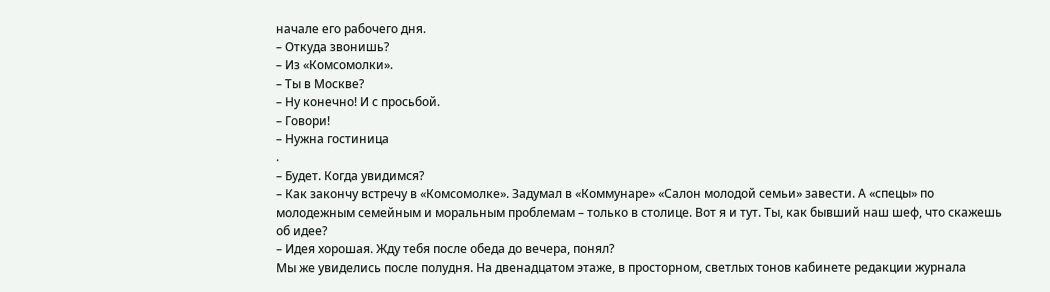начале его рабочего дня.
– Откуда звонишь?
– Из «Комсомолки».
– Ты в Москве?
– Ну конечно! И с просьбой.
– Говори!
– Нужна гостиница
.
– Будет. Когда увидимся?
– Как закончу встречу в «Комсомолке». Задумал в «Коммунаре» «Салон молодой семьи» завести. А «спецы» по молодежным семейным и моральным проблемам – только в столице. Вот я и тут. Ты, как бывший наш шеф, что скажешь об идее?
– Идея хорошая. Жду тебя после обеда до вечера, понял?
Мы же увиделись после полудня. На двенадцатом этаже, в просторном, светлых тонов кабинете редакции журнала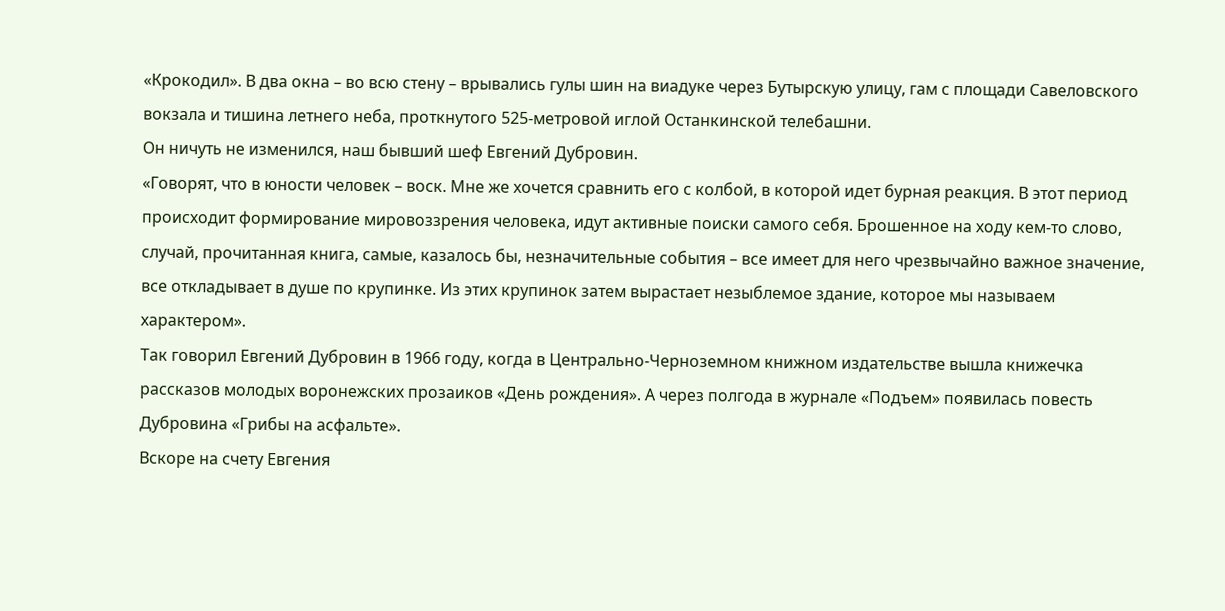«Крокодил». В два окна – во всю стену – врывались гулы шин на виадуке через Бутырскую улицу, гам с площади Савеловского вокзала и тишина летнего неба, проткнутого 525-метровой иглой Останкинской телебашни.
Он ничуть не изменился, наш бывший шеф Евгений Дубровин.
«Говорят, что в юности человек – воск. Мне же хочется сравнить его с колбой, в которой идет бурная реакция. В этот период происходит формирование мировоззрения человека, идут активные поиски самого себя. Брошенное на ходу кем-то слово, случай, прочитанная книга, самые, казалось бы, незначительные события – все имеет для него чрезвычайно важное значение, все откладывает в душе по крупинке. Из этих крупинок затем вырастает незыблемое здание, которое мы называем характером».
Так говорил Евгений Дубровин в 1966 году, когда в Центрально-Черноземном книжном издательстве вышла книжечка рассказов молодых воронежских прозаиков «День рождения». А через полгода в журнале «Подъем» появилась повесть Дубровина «Грибы на асфальте».
Вскоре на счету Евгения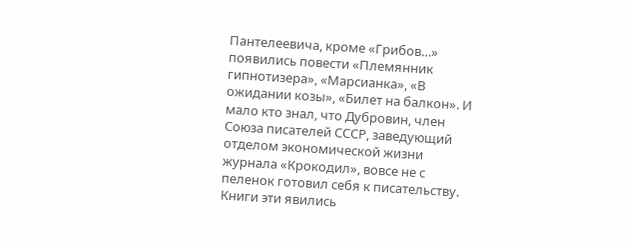Пантелеевича, кроме «Грибов…» появились повести «Племянник гипнотизера», «Марсианка», «В ожидании козы», «Билет на балкон». И мало кто знал, что Дубровин, член Союза писателей СССР, заведующий отделом экономической жизни журнала «Крокодил», вовсе не с пеленок готовил себя к писательству. Книги эти явились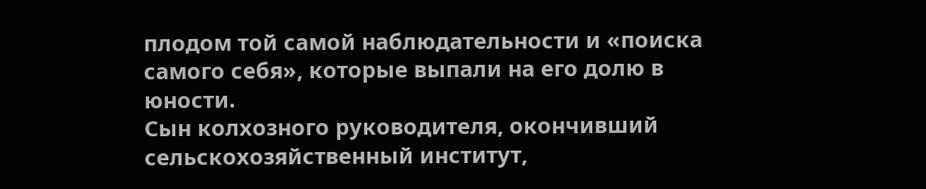плодом той самой наблюдательности и «поиска самого себя», которые выпали на его долю в юности.
Сын колхозного руководителя, окончивший сельскохозяйственный институт,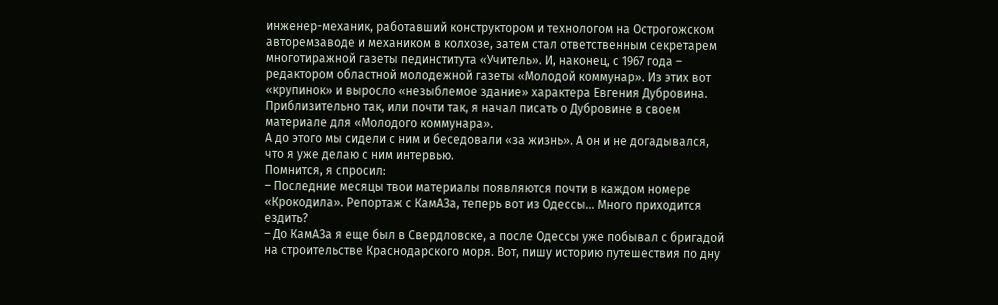инженер-механик, работавший конструктором и технологом на Острогожском авторемзаводе и механиком в колхозе, затем стал ответственным секретарем многотиражной газеты пединститута «Учитель». И, наконец, с 1967 года – редактором областной молодежной газеты «Молодой коммунар». Из этих вот «крупинок» и выросло «незыблемое здание» характера Евгения Дубровина.
Приблизительно так, или почти так, я начал писать о Дубровине в своем материале для «Молодого коммунара».
А до этого мы сидели с ним и беседовали «за жизнь». А он и не догадывался, что я уже делаю с ним интервью.
Помнится, я спросил:
– Последние месяцы твои материалы появляются почти в каждом номере «Крокодила». Репортаж с КамАЗа, теперь вот из Одессы… Много приходится ездить?
– До КамАЗа я еще был в Свердловске, а после Одессы уже побывал с бригадой на строительстве Краснодарского моря. Вот, пишу историю путешествия по дну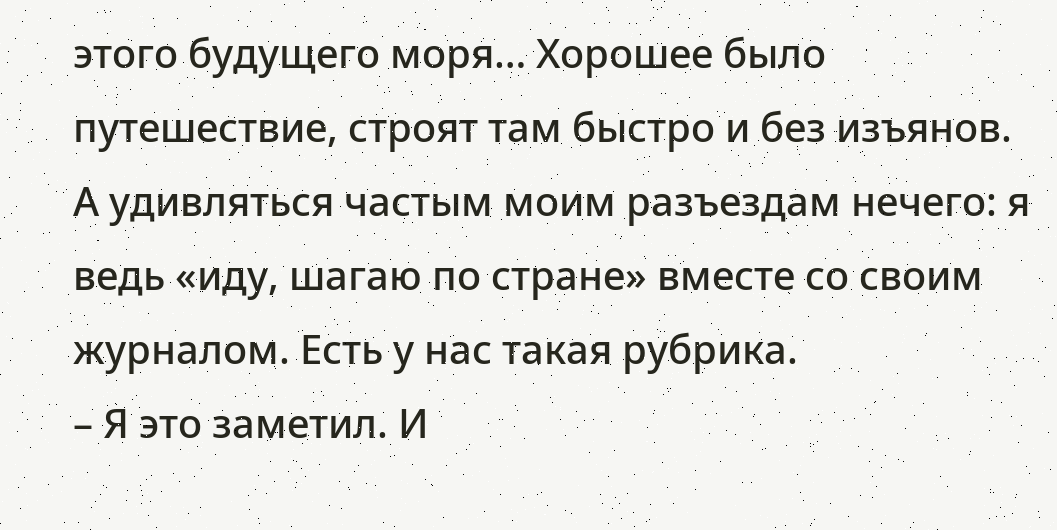этого будущего моря… Хорошее было путешествие, строят там быстро и без изъянов. А удивляться частым моим разъездам нечего: я ведь «иду, шагаю по стране» вместе со своим журналом. Есть у нас такая рубрика.
– Я это заметил. И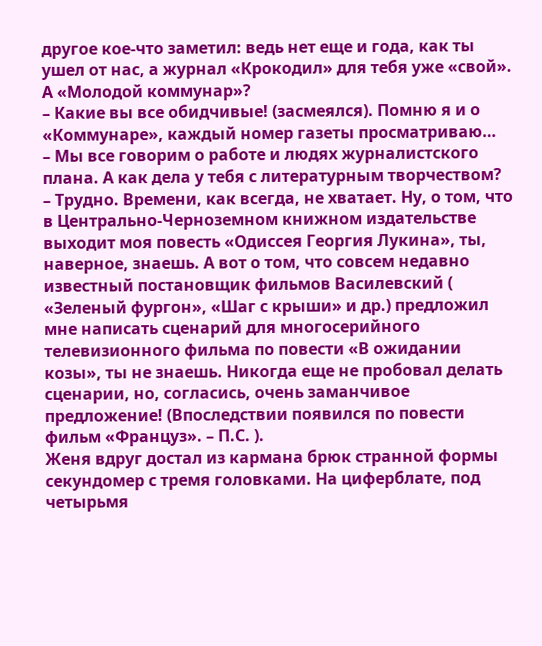другое кое-что заметил: ведь нет еще и года, как ты ушел от нас, а журнал «Крокодил» для тебя уже «свой». А «Молодой коммунар»?
– Какие вы все обидчивые! (засмеялся). Помню я и о «Коммунаре», каждый номер газеты просматриваю…
– Мы все говорим о работе и людях журналистского плана. А как дела у тебя с литературным творчеством?
– Трудно. Времени, как всегда, не хватает. Ну, о том, что в Центрально-Черноземном книжном издательстве выходит моя повесть «Одиссея Георгия Лукина», ты, наверное, знаешь. А вот о том, что совсем недавно известный постановщик фильмов Василевский ( «Зеленый фургон», «Шаг с крыши» и др.) предложил мне написать сценарий для многосерийного телевизионного фильма по повести «В ожидании козы», ты не знаешь. Никогда еще не пробовал делать сценарии, но, согласись, очень заманчивое предложение! (Впоследствии появился по повести фильм «Француз». – П.С. ).
Женя вдруг достал из кармана брюк странной формы секундомер с тремя головками. На циферблате, под четырьмя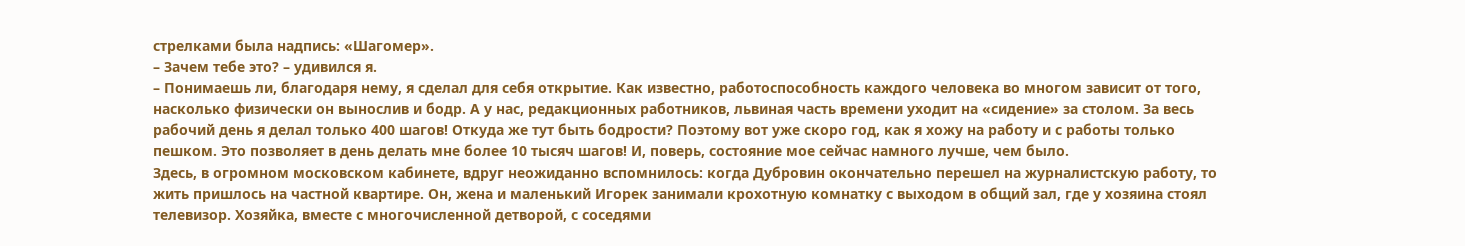стрелками была надпись: «Шагомер».
– Зачем тебе это? – удивился я.
– Понимаешь ли, благодаря нему, я сделал для себя открытие. Как известно, работоспособность каждого человека во многом зависит от того, насколько физически он вынослив и бодр. А у нас, редакционных работников, львиная часть времени уходит на «сидение» за столом. За весь рабочий день я делал только 400 шагов! Откуда же тут быть бодрости? Поэтому вот уже скоро год, как я хожу на работу и с работы только пешком. Это позволяет в день делать мне более 10 тысяч шагов! И, поверь, состояние мое сейчас намного лучше, чем было.
Здесь, в огромном московском кабинете, вдруг неожиданно вспомнилось: когда Дубровин окончательно перешел на журналистскую работу, то жить пришлось на частной квартире. Он, жена и маленький Игорек занимали крохотную комнатку с выходом в общий зал, где у хозяина стоял телевизор. Хозяйка, вместе с многочисленной детворой, с соседями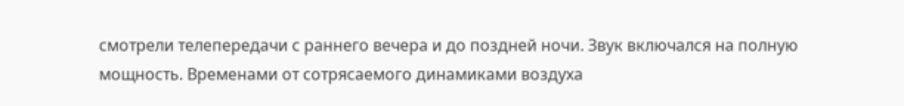смотрели телепередачи с раннего вечера и до поздней ночи. Звук включался на полную мощность. Временами от сотрясаемого динамиками воздуха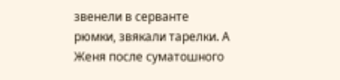звенели в серванте рюмки, звякали тарелки. А Женя после суматошного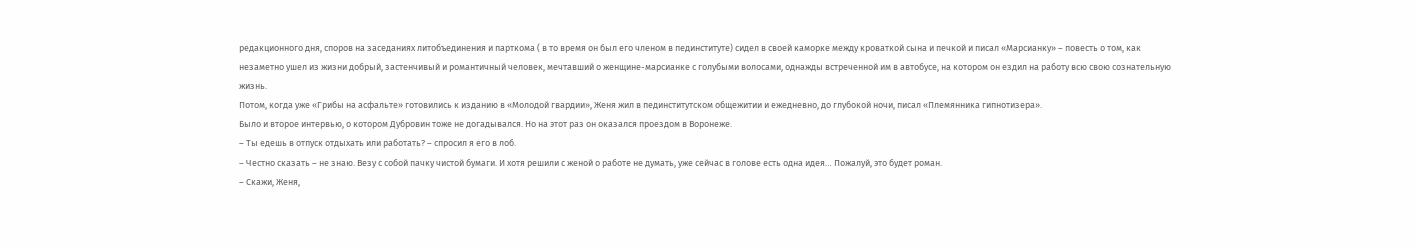редакционного дня, споров на заседаниях литобъединения и парткома ( в то время он был его членом в пединституте) сидел в своей каморке между кроваткой сына и печкой и писал «Марсианку» – повесть о том, как незаметно ушел из жизни добрый, застенчивый и романтичный человек, мечтавший о женщине-марсианке с голубыми волосами, однажды встреченной им в автобусе, на котором он ездил на работу всю свою сознательную жизнь.
Потом, когда уже «Грибы на асфальте» готовились к изданию в «Молодой гвардии», Женя жил в пединститутском общежитии и ежедневно, до глубокой ночи, писал «Племянника гипнотизера».
Было и второе интервью, о котором Дубровин тоже не догадывался. Но на этот раз он оказался проездом в Воронеже.
– Ты едешь в отпуск отдыхать или работать? – спросил я его в лоб.
– Честно сказать – не знаю. Везу с собой пачку чистой бумаги. И хотя решили с женой о работе не думать, уже сейчас в голове есть одна идея… Пожалуй, это будет роман.
– Скажи, Женя,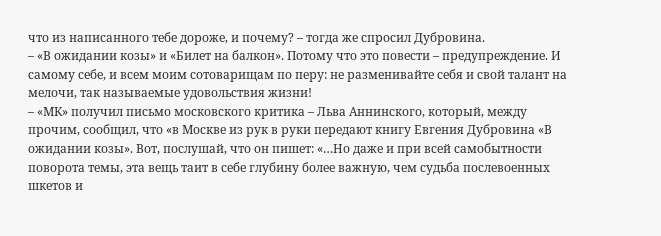что из написанного тебе дороже, и почему? – тогда же спросил Дубровина.
– «В ожидании козы» и «Билет на балкон». Потому что это повести – предупреждение. И самому себе, и всем моим сотоварищам по перу: не разменивайте себя и свой талант на мелочи, так называемые удовольствия жизни!
– «МК» получил письмо московского критика – Льва Аннинского, который, между прочим, сообщил, что «в Москве из рук в руки передают книгу Евгения Дубровина «В ожидании козы». Вот, послушай, что он пишет: «…Но даже и при всей самобытности поворота темы, эта вещь таит в себе глубину более важную, чем судьба послевоенных шкетов и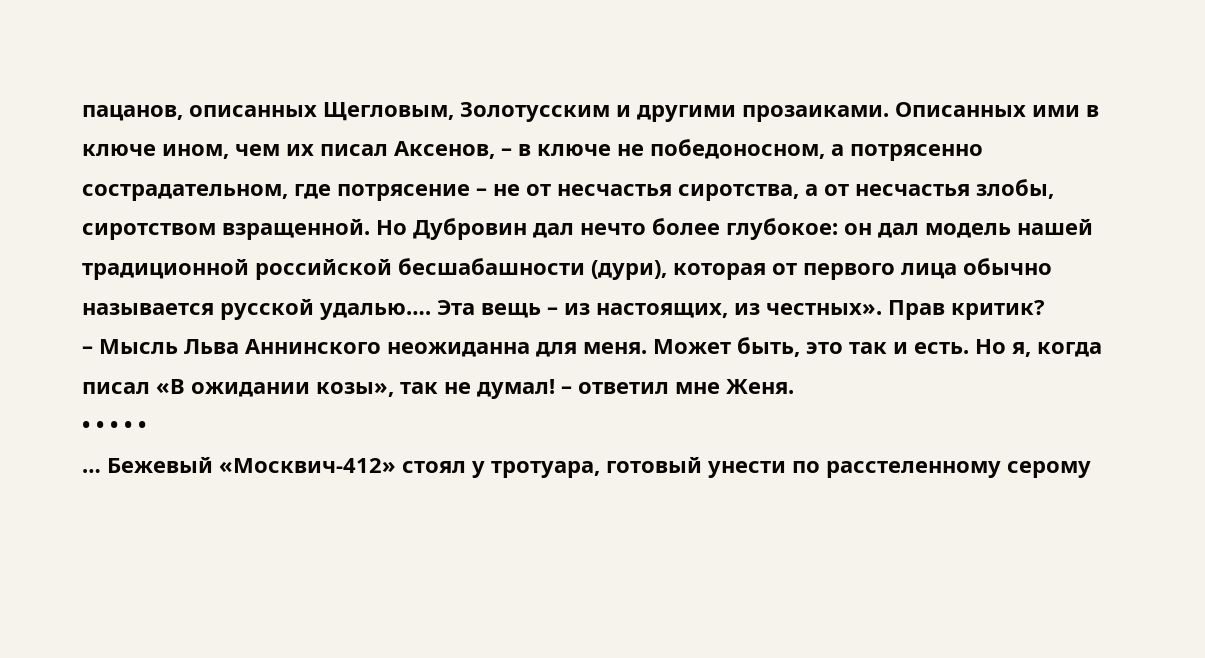пацанов, описанных Щегловым, Золотусским и другими прозаиками. Описанных ими в ключе ином, чем их писал Аксенов, – в ключе не победоносном, а потрясенно сострадательном, где потрясение – не от несчастья сиротства, а от несчастья злобы, сиротством взращенной. Но Дубровин дал нечто более глубокое: он дал модель нашей традиционной российской бесшабашности (дури), которая от первого лица обычно называется русской удалью…. Эта вещь – из настоящих, из честных». Прав критик?
– Мысль Льва Аннинского неожиданна для меня. Может быть, это так и есть. Но я, когда писал «В ожидании козы», так не думал! – ответил мне Женя.
• • • • •
… Бежевый «Москвич-412» стоял у тротуара, готовый унести по расстеленному серому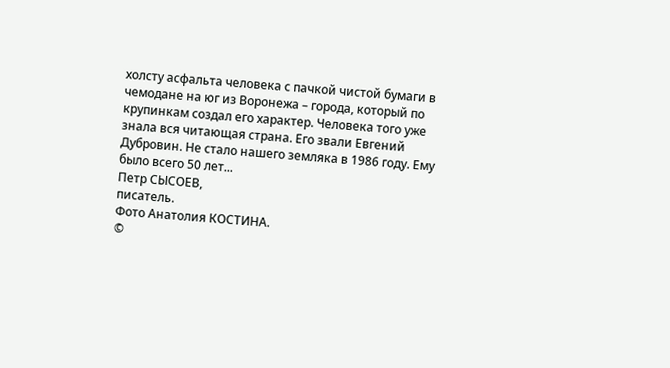холсту асфальта человека с пачкой чистой бумаги в чемодане на юг из Воронежа – города, который по крупинкам создал его характер. Человека того уже знала вся читающая страна. Его звали Евгений Дубровин. Не стало нашего земляка в 1986 году. Ему было всего 50 лет...
Петр СЫСОЕВ,
писатель.
Фото Анатолия КОСТИНА.
©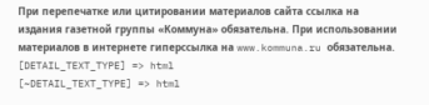При перепечатке или цитировании материалов cайта ссылка на издания газетной группы «Коммуна» обязательна. При использовании материалов в интернете гиперссылка на www.kommuna.ru обязательна.
[DETAIL_TEXT_TYPE] => html
[~DETAIL_TEXT_TYPE] => html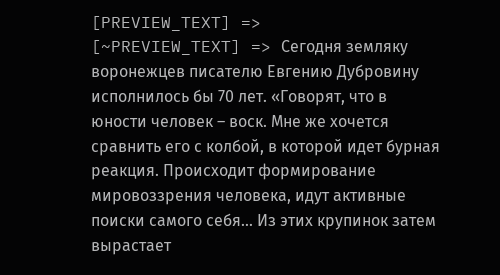[PREVIEW_TEXT] =>
[~PREVIEW_TEXT] => Сегодня земляку воронежцев писателю Евгению Дубровину исполнилось бы 70 лет. «Говорят, что в юности человек – воск. Мне же хочется сравнить его с колбой, в которой идет бурная реакция. Происходит формирование мировоззрения человека, идут активные поиски самого себя... Из этих крупинок затем вырастает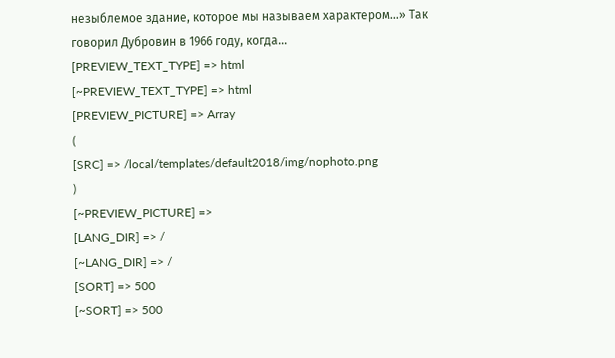незыблемое здание, которое мы называем характером…» Так говорил Дубровин в 1966 году, когда...
[PREVIEW_TEXT_TYPE] => html
[~PREVIEW_TEXT_TYPE] => html
[PREVIEW_PICTURE] => Array
(
[SRC] => /local/templates/default2018/img/nophoto.png
)
[~PREVIEW_PICTURE] =>
[LANG_DIR] => /
[~LANG_DIR] => /
[SORT] => 500
[~SORT] => 500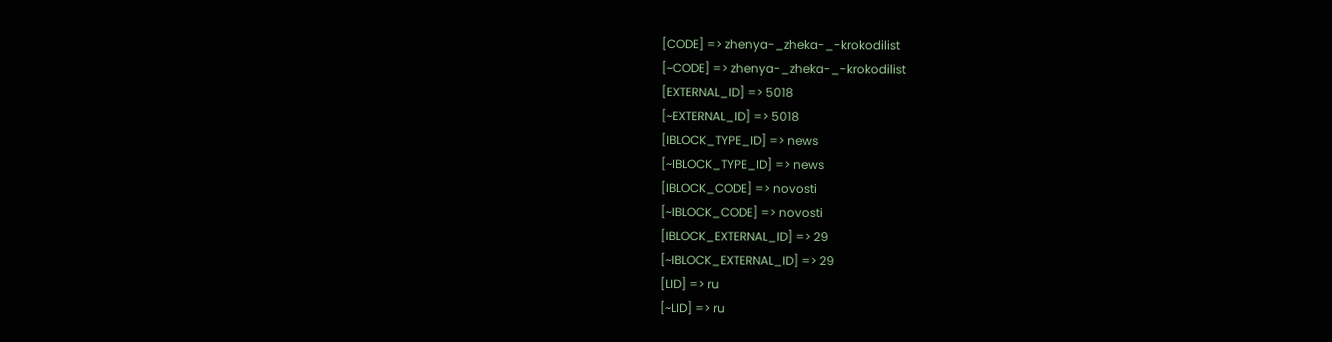[CODE] => zhenya-_zheka-_-krokodilist
[~CODE] => zhenya-_zheka-_-krokodilist
[EXTERNAL_ID] => 5018
[~EXTERNAL_ID] => 5018
[IBLOCK_TYPE_ID] => news
[~IBLOCK_TYPE_ID] => news
[IBLOCK_CODE] => novosti
[~IBLOCK_CODE] => novosti
[IBLOCK_EXTERNAL_ID] => 29
[~IBLOCK_EXTERNAL_ID] => 29
[LID] => ru
[~LID] => ru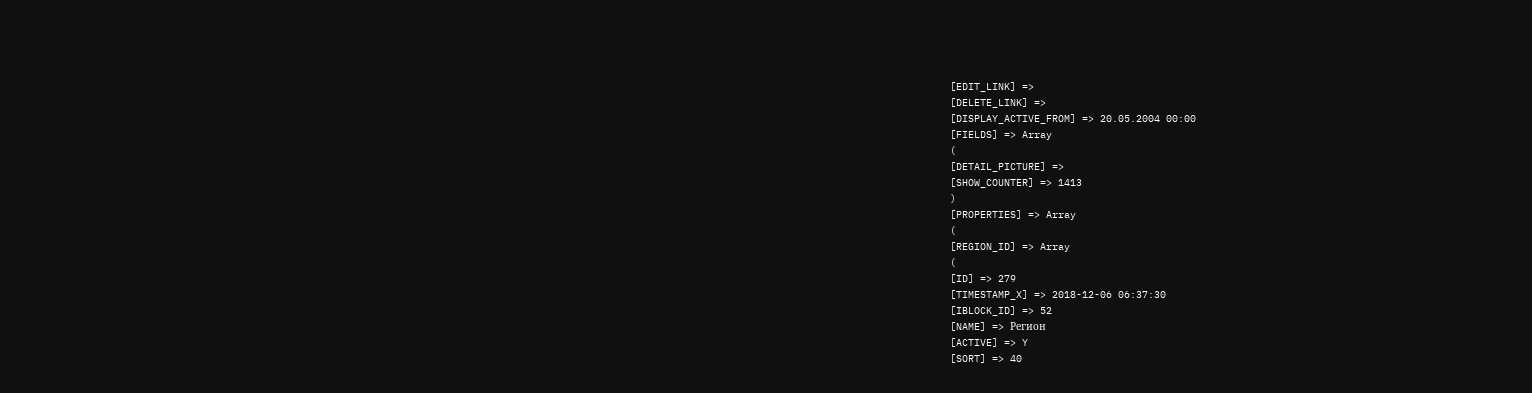[EDIT_LINK] =>
[DELETE_LINK] =>
[DISPLAY_ACTIVE_FROM] => 20.05.2004 00:00
[FIELDS] => Array
(
[DETAIL_PICTURE] =>
[SHOW_COUNTER] => 1413
)
[PROPERTIES] => Array
(
[REGION_ID] => Array
(
[ID] => 279
[TIMESTAMP_X] => 2018-12-06 06:37:30
[IBLOCK_ID] => 52
[NAME] => Регион
[ACTIVE] => Y
[SORT] => 40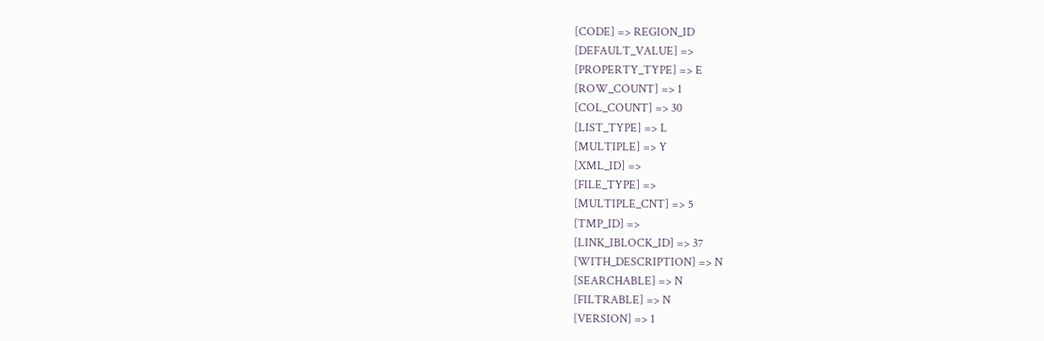[CODE] => REGION_ID
[DEFAULT_VALUE] =>
[PROPERTY_TYPE] => E
[ROW_COUNT] => 1
[COL_COUNT] => 30
[LIST_TYPE] => L
[MULTIPLE] => Y
[XML_ID] =>
[FILE_TYPE] =>
[MULTIPLE_CNT] => 5
[TMP_ID] =>
[LINK_IBLOCK_ID] => 37
[WITH_DESCRIPTION] => N
[SEARCHABLE] => N
[FILTRABLE] => N
[VERSION] => 1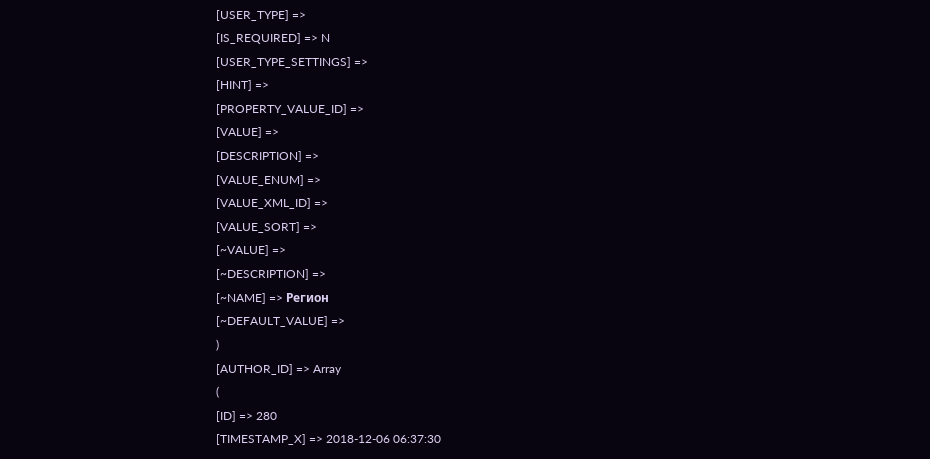[USER_TYPE] =>
[IS_REQUIRED] => N
[USER_TYPE_SETTINGS] =>
[HINT] =>
[PROPERTY_VALUE_ID] =>
[VALUE] =>
[DESCRIPTION] =>
[VALUE_ENUM] =>
[VALUE_XML_ID] =>
[VALUE_SORT] =>
[~VALUE] =>
[~DESCRIPTION] =>
[~NAME] => Регион
[~DEFAULT_VALUE] =>
)
[AUTHOR_ID] => Array
(
[ID] => 280
[TIMESTAMP_X] => 2018-12-06 06:37:30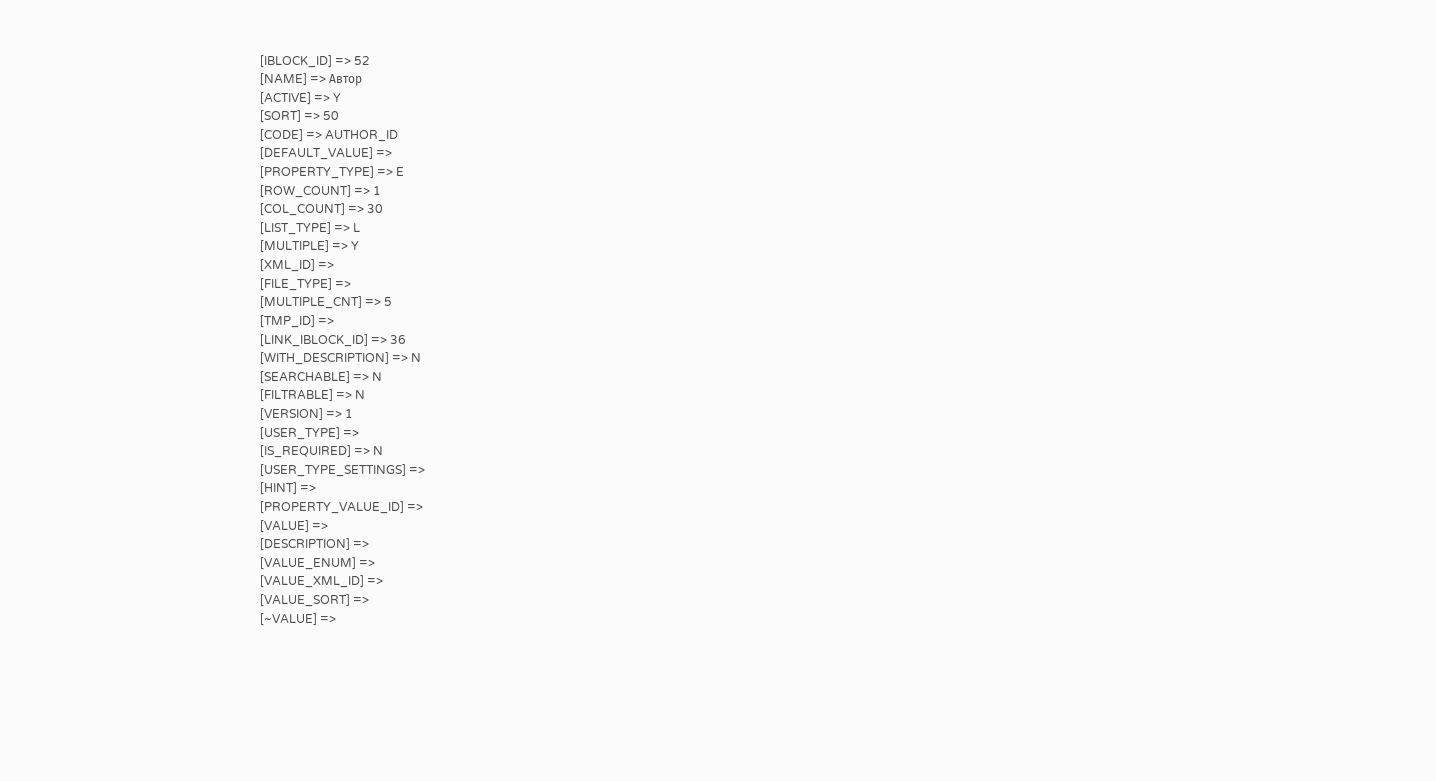[IBLOCK_ID] => 52
[NAME] => Автор
[ACTIVE] => Y
[SORT] => 50
[CODE] => AUTHOR_ID
[DEFAULT_VALUE] =>
[PROPERTY_TYPE] => E
[ROW_COUNT] => 1
[COL_COUNT] => 30
[LIST_TYPE] => L
[MULTIPLE] => Y
[XML_ID] =>
[FILE_TYPE] =>
[MULTIPLE_CNT] => 5
[TMP_ID] =>
[LINK_IBLOCK_ID] => 36
[WITH_DESCRIPTION] => N
[SEARCHABLE] => N
[FILTRABLE] => N
[VERSION] => 1
[USER_TYPE] =>
[IS_REQUIRED] => N
[USER_TYPE_SETTINGS] =>
[HINT] =>
[PROPERTY_VALUE_ID] =>
[VALUE] =>
[DESCRIPTION] =>
[VALUE_ENUM] =>
[VALUE_XML_ID] =>
[VALUE_SORT] =>
[~VALUE] =>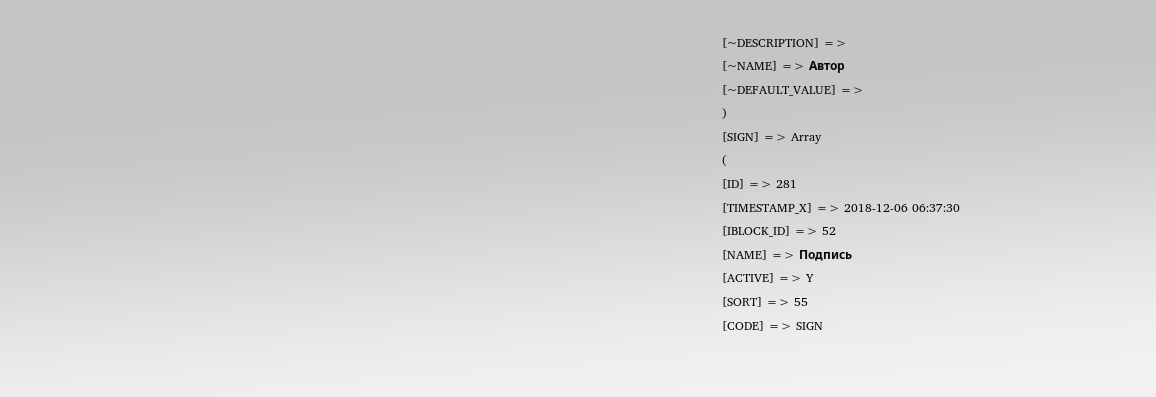[~DESCRIPTION] =>
[~NAME] => Автор
[~DEFAULT_VALUE] =>
)
[SIGN] => Array
(
[ID] => 281
[TIMESTAMP_X] => 2018-12-06 06:37:30
[IBLOCK_ID] => 52
[NAME] => Подпись
[ACTIVE] => Y
[SORT] => 55
[CODE] => SIGN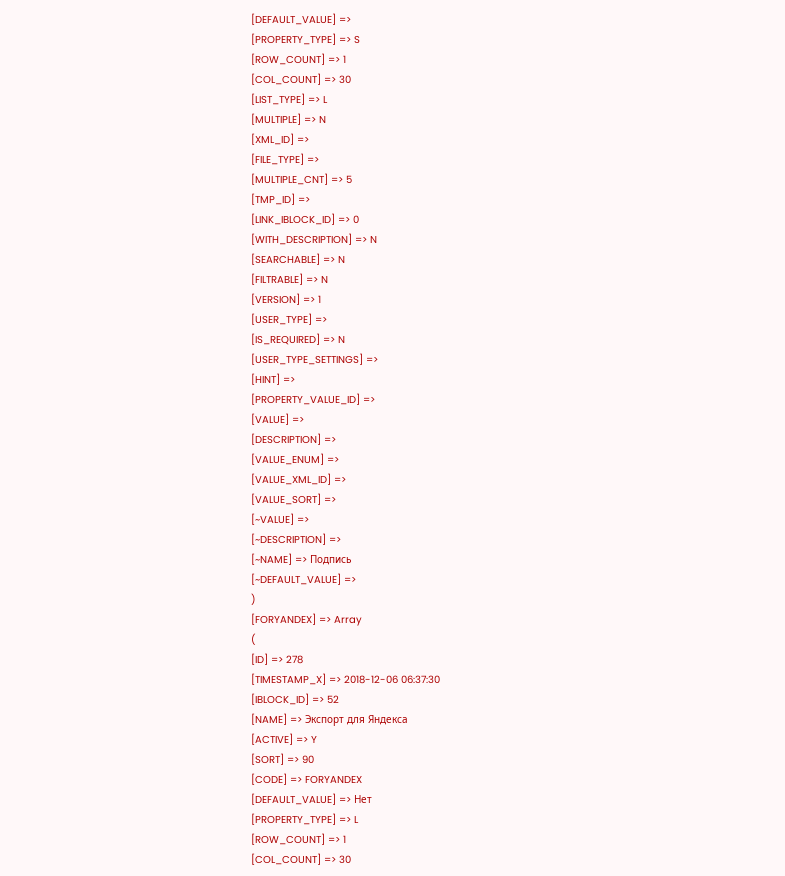[DEFAULT_VALUE] =>
[PROPERTY_TYPE] => S
[ROW_COUNT] => 1
[COL_COUNT] => 30
[LIST_TYPE] => L
[MULTIPLE] => N
[XML_ID] =>
[FILE_TYPE] =>
[MULTIPLE_CNT] => 5
[TMP_ID] =>
[LINK_IBLOCK_ID] => 0
[WITH_DESCRIPTION] => N
[SEARCHABLE] => N
[FILTRABLE] => N
[VERSION] => 1
[USER_TYPE] =>
[IS_REQUIRED] => N
[USER_TYPE_SETTINGS] =>
[HINT] =>
[PROPERTY_VALUE_ID] =>
[VALUE] =>
[DESCRIPTION] =>
[VALUE_ENUM] =>
[VALUE_XML_ID] =>
[VALUE_SORT] =>
[~VALUE] =>
[~DESCRIPTION] =>
[~NAME] => Подпись
[~DEFAULT_VALUE] =>
)
[FORYANDEX] => Array
(
[ID] => 278
[TIMESTAMP_X] => 2018-12-06 06:37:30
[IBLOCK_ID] => 52
[NAME] => Экспорт для Яндекса
[ACTIVE] => Y
[SORT] => 90
[CODE] => FORYANDEX
[DEFAULT_VALUE] => Нет
[PROPERTY_TYPE] => L
[ROW_COUNT] => 1
[COL_COUNT] => 30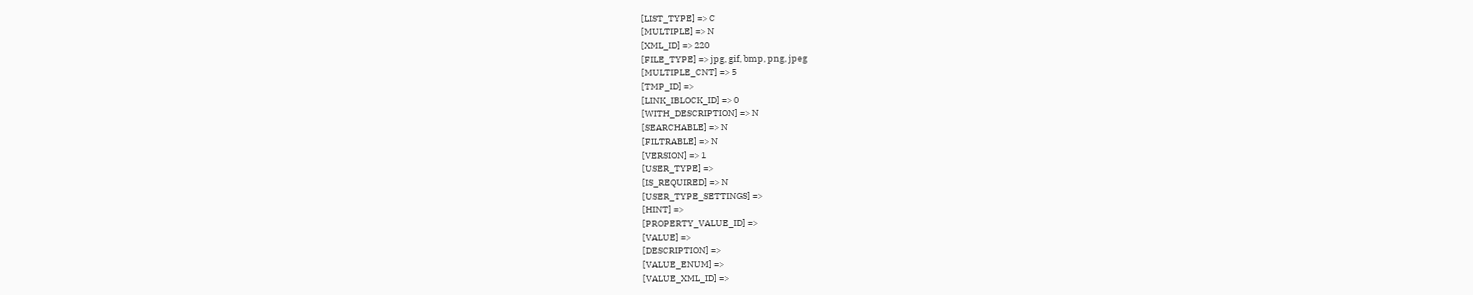[LIST_TYPE] => C
[MULTIPLE] => N
[XML_ID] => 220
[FILE_TYPE] => jpg, gif, bmp, png, jpeg
[MULTIPLE_CNT] => 5
[TMP_ID] =>
[LINK_IBLOCK_ID] => 0
[WITH_DESCRIPTION] => N
[SEARCHABLE] => N
[FILTRABLE] => N
[VERSION] => 1
[USER_TYPE] =>
[IS_REQUIRED] => N
[USER_TYPE_SETTINGS] =>
[HINT] =>
[PROPERTY_VALUE_ID] =>
[VALUE] =>
[DESCRIPTION] =>
[VALUE_ENUM] =>
[VALUE_XML_ID] =>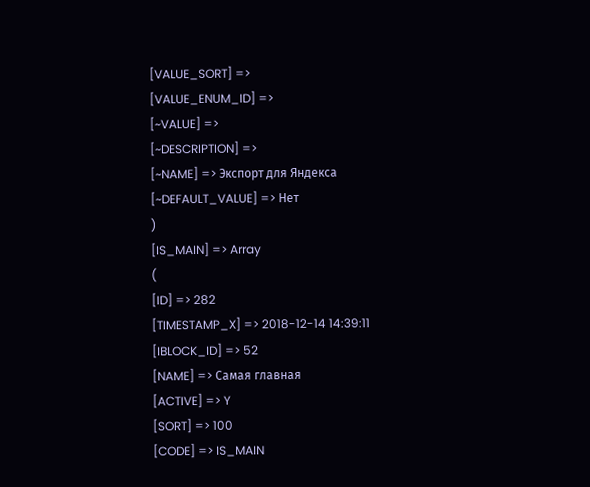[VALUE_SORT] =>
[VALUE_ENUM_ID] =>
[~VALUE] =>
[~DESCRIPTION] =>
[~NAME] => Экспорт для Яндекса
[~DEFAULT_VALUE] => Нет
)
[IS_MAIN] => Array
(
[ID] => 282
[TIMESTAMP_X] => 2018-12-14 14:39:11
[IBLOCK_ID] => 52
[NAME] => Самая главная
[ACTIVE] => Y
[SORT] => 100
[CODE] => IS_MAIN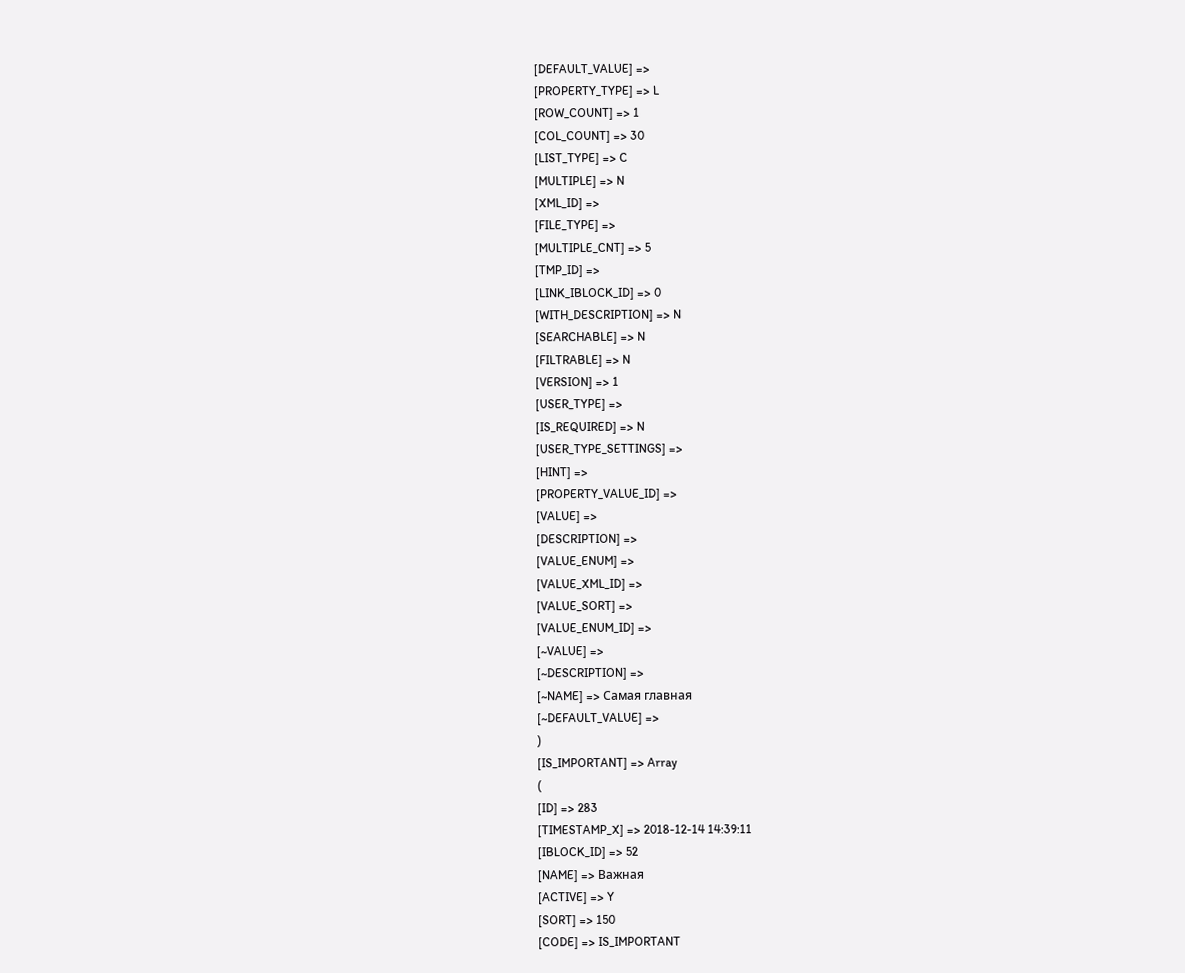[DEFAULT_VALUE] =>
[PROPERTY_TYPE] => L
[ROW_COUNT] => 1
[COL_COUNT] => 30
[LIST_TYPE] => C
[MULTIPLE] => N
[XML_ID] =>
[FILE_TYPE] =>
[MULTIPLE_CNT] => 5
[TMP_ID] =>
[LINK_IBLOCK_ID] => 0
[WITH_DESCRIPTION] => N
[SEARCHABLE] => N
[FILTRABLE] => N
[VERSION] => 1
[USER_TYPE] =>
[IS_REQUIRED] => N
[USER_TYPE_SETTINGS] =>
[HINT] =>
[PROPERTY_VALUE_ID] =>
[VALUE] =>
[DESCRIPTION] =>
[VALUE_ENUM] =>
[VALUE_XML_ID] =>
[VALUE_SORT] =>
[VALUE_ENUM_ID] =>
[~VALUE] =>
[~DESCRIPTION] =>
[~NAME] => Самая главная
[~DEFAULT_VALUE] =>
)
[IS_IMPORTANT] => Array
(
[ID] => 283
[TIMESTAMP_X] => 2018-12-14 14:39:11
[IBLOCK_ID] => 52
[NAME] => Важная
[ACTIVE] => Y
[SORT] => 150
[CODE] => IS_IMPORTANT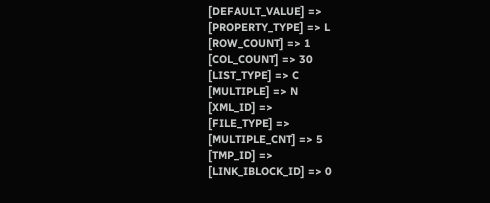[DEFAULT_VALUE] =>
[PROPERTY_TYPE] => L
[ROW_COUNT] => 1
[COL_COUNT] => 30
[LIST_TYPE] => C
[MULTIPLE] => N
[XML_ID] =>
[FILE_TYPE] =>
[MULTIPLE_CNT] => 5
[TMP_ID] =>
[LINK_IBLOCK_ID] => 0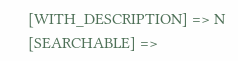[WITH_DESCRIPTION] => N
[SEARCHABLE] =>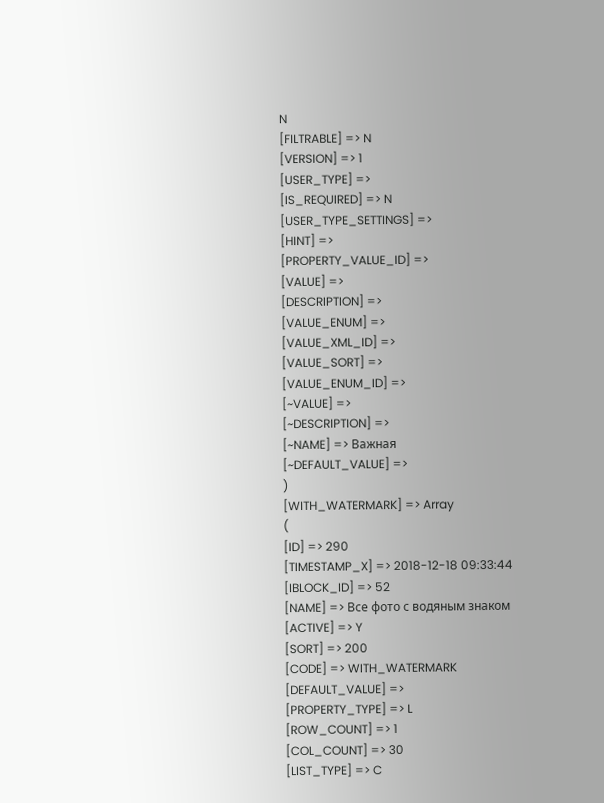N
[FILTRABLE] => N
[VERSION] => 1
[USER_TYPE] =>
[IS_REQUIRED] => N
[USER_TYPE_SETTINGS] =>
[HINT] =>
[PROPERTY_VALUE_ID] =>
[VALUE] =>
[DESCRIPTION] =>
[VALUE_ENUM] =>
[VALUE_XML_ID] =>
[VALUE_SORT] =>
[VALUE_ENUM_ID] =>
[~VALUE] =>
[~DESCRIPTION] =>
[~NAME] => Важная
[~DEFAULT_VALUE] =>
)
[WITH_WATERMARK] => Array
(
[ID] => 290
[TIMESTAMP_X] => 2018-12-18 09:33:44
[IBLOCK_ID] => 52
[NAME] => Все фото с водяным знаком
[ACTIVE] => Y
[SORT] => 200
[CODE] => WITH_WATERMARK
[DEFAULT_VALUE] =>
[PROPERTY_TYPE] => L
[ROW_COUNT] => 1
[COL_COUNT] => 30
[LIST_TYPE] => C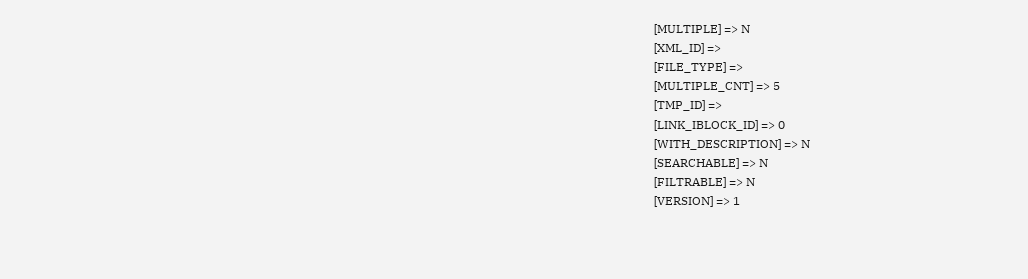[MULTIPLE] => N
[XML_ID] =>
[FILE_TYPE] =>
[MULTIPLE_CNT] => 5
[TMP_ID] =>
[LINK_IBLOCK_ID] => 0
[WITH_DESCRIPTION] => N
[SEARCHABLE] => N
[FILTRABLE] => N
[VERSION] => 1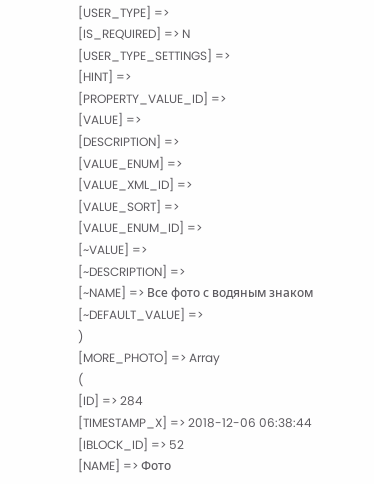[USER_TYPE] =>
[IS_REQUIRED] => N
[USER_TYPE_SETTINGS] =>
[HINT] =>
[PROPERTY_VALUE_ID] =>
[VALUE] =>
[DESCRIPTION] =>
[VALUE_ENUM] =>
[VALUE_XML_ID] =>
[VALUE_SORT] =>
[VALUE_ENUM_ID] =>
[~VALUE] =>
[~DESCRIPTION] =>
[~NAME] => Все фото с водяным знаком
[~DEFAULT_VALUE] =>
)
[MORE_PHOTO] => Array
(
[ID] => 284
[TIMESTAMP_X] => 2018-12-06 06:38:44
[IBLOCK_ID] => 52
[NAME] => Фото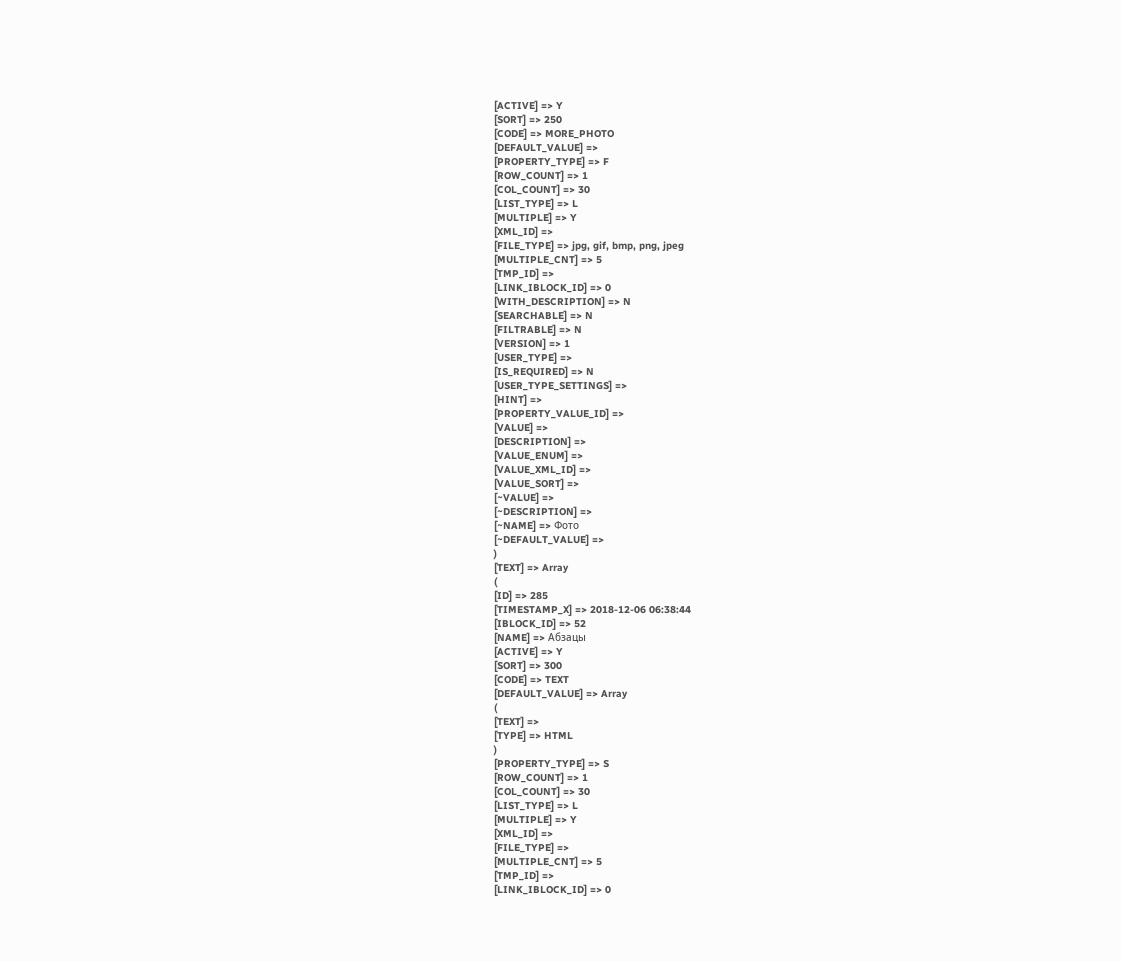[ACTIVE] => Y
[SORT] => 250
[CODE] => MORE_PHOTO
[DEFAULT_VALUE] =>
[PROPERTY_TYPE] => F
[ROW_COUNT] => 1
[COL_COUNT] => 30
[LIST_TYPE] => L
[MULTIPLE] => Y
[XML_ID] =>
[FILE_TYPE] => jpg, gif, bmp, png, jpeg
[MULTIPLE_CNT] => 5
[TMP_ID] =>
[LINK_IBLOCK_ID] => 0
[WITH_DESCRIPTION] => N
[SEARCHABLE] => N
[FILTRABLE] => N
[VERSION] => 1
[USER_TYPE] =>
[IS_REQUIRED] => N
[USER_TYPE_SETTINGS] =>
[HINT] =>
[PROPERTY_VALUE_ID] =>
[VALUE] =>
[DESCRIPTION] =>
[VALUE_ENUM] =>
[VALUE_XML_ID] =>
[VALUE_SORT] =>
[~VALUE] =>
[~DESCRIPTION] =>
[~NAME] => Фото
[~DEFAULT_VALUE] =>
)
[TEXT] => Array
(
[ID] => 285
[TIMESTAMP_X] => 2018-12-06 06:38:44
[IBLOCK_ID] => 52
[NAME] => Абзацы
[ACTIVE] => Y
[SORT] => 300
[CODE] => TEXT
[DEFAULT_VALUE] => Array
(
[TEXT] =>
[TYPE] => HTML
)
[PROPERTY_TYPE] => S
[ROW_COUNT] => 1
[COL_COUNT] => 30
[LIST_TYPE] => L
[MULTIPLE] => Y
[XML_ID] =>
[FILE_TYPE] =>
[MULTIPLE_CNT] => 5
[TMP_ID] =>
[LINK_IBLOCK_ID] => 0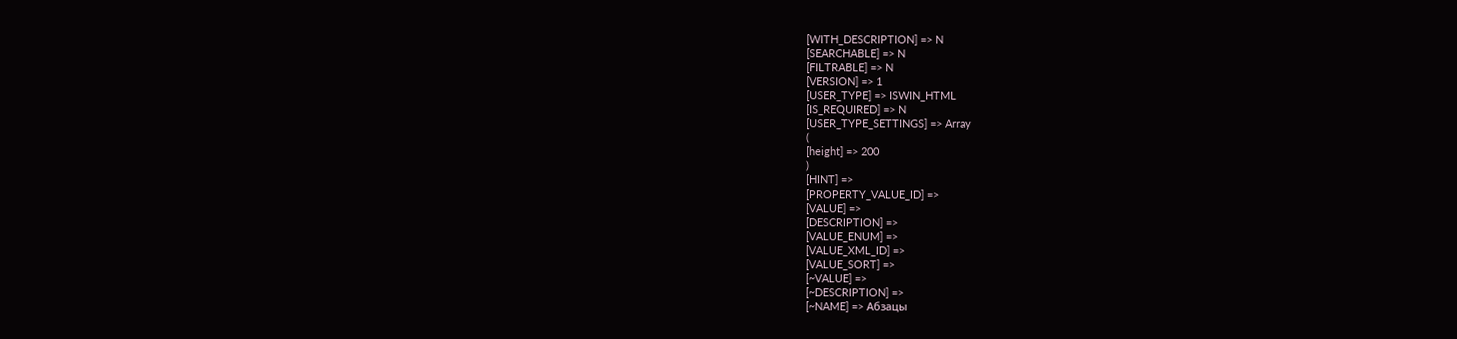[WITH_DESCRIPTION] => N
[SEARCHABLE] => N
[FILTRABLE] => N
[VERSION] => 1
[USER_TYPE] => ISWIN_HTML
[IS_REQUIRED] => N
[USER_TYPE_SETTINGS] => Array
(
[height] => 200
)
[HINT] =>
[PROPERTY_VALUE_ID] =>
[VALUE] =>
[DESCRIPTION] =>
[VALUE_ENUM] =>
[VALUE_XML_ID] =>
[VALUE_SORT] =>
[~VALUE] =>
[~DESCRIPTION] =>
[~NAME] => Абзацы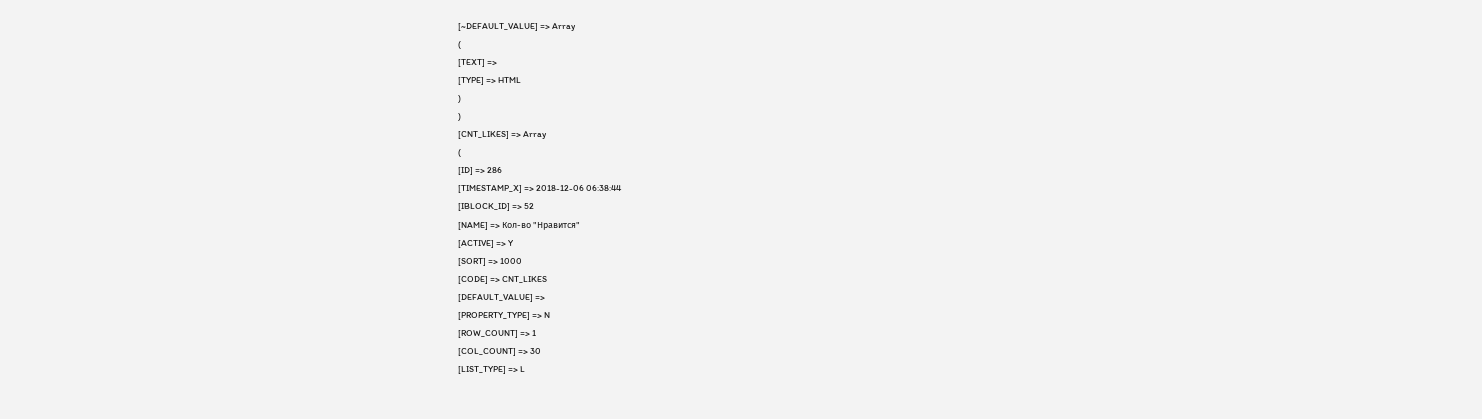[~DEFAULT_VALUE] => Array
(
[TEXT] =>
[TYPE] => HTML
)
)
[CNT_LIKES] => Array
(
[ID] => 286
[TIMESTAMP_X] => 2018-12-06 06:38:44
[IBLOCK_ID] => 52
[NAME] => Кол-во "Нравится"
[ACTIVE] => Y
[SORT] => 1000
[CODE] => CNT_LIKES
[DEFAULT_VALUE] =>
[PROPERTY_TYPE] => N
[ROW_COUNT] => 1
[COL_COUNT] => 30
[LIST_TYPE] => L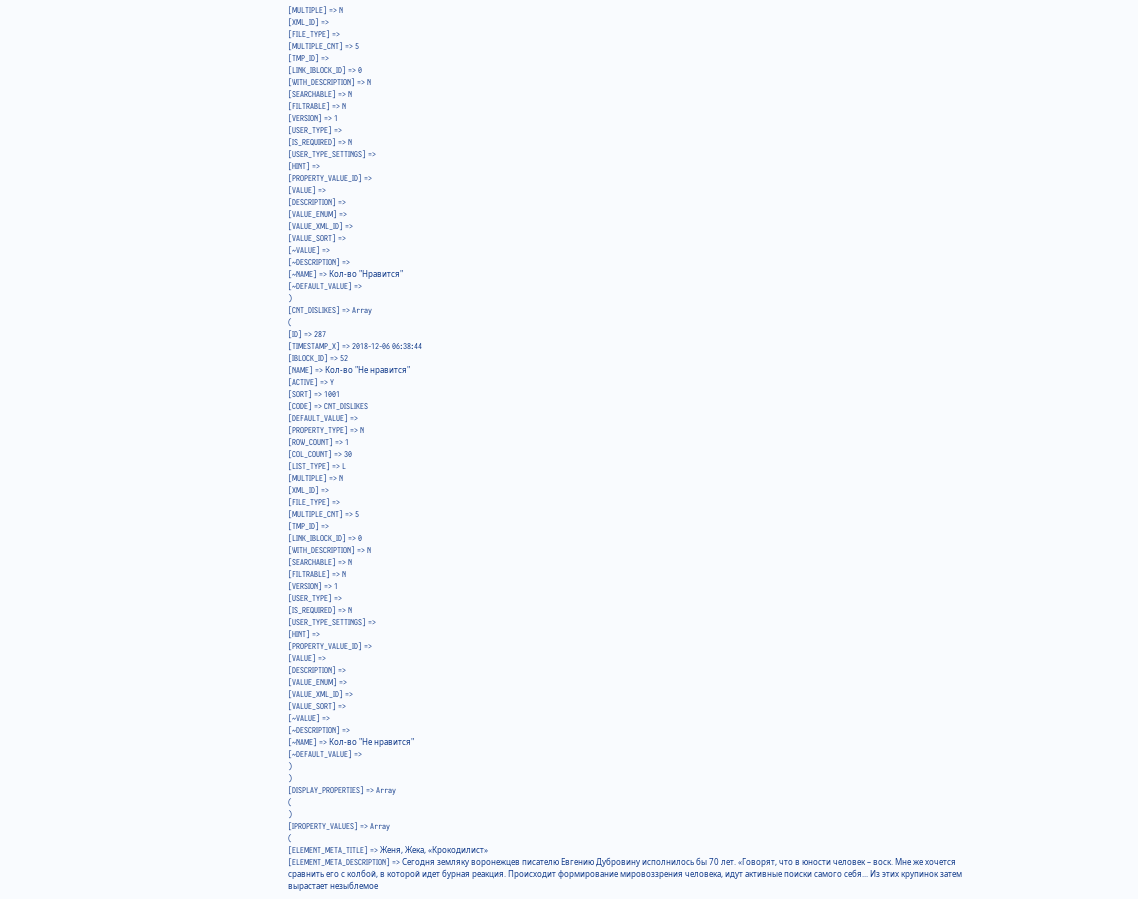[MULTIPLE] => N
[XML_ID] =>
[FILE_TYPE] =>
[MULTIPLE_CNT] => 5
[TMP_ID] =>
[LINK_IBLOCK_ID] => 0
[WITH_DESCRIPTION] => N
[SEARCHABLE] => N
[FILTRABLE] => N
[VERSION] => 1
[USER_TYPE] =>
[IS_REQUIRED] => N
[USER_TYPE_SETTINGS] =>
[HINT] =>
[PROPERTY_VALUE_ID] =>
[VALUE] =>
[DESCRIPTION] =>
[VALUE_ENUM] =>
[VALUE_XML_ID] =>
[VALUE_SORT] =>
[~VALUE] =>
[~DESCRIPTION] =>
[~NAME] => Кол-во "Нравится"
[~DEFAULT_VALUE] =>
)
[CNT_DISLIKES] => Array
(
[ID] => 287
[TIMESTAMP_X] => 2018-12-06 06:38:44
[IBLOCK_ID] => 52
[NAME] => Кол-во "Не нравится"
[ACTIVE] => Y
[SORT] => 1001
[CODE] => CNT_DISLIKES
[DEFAULT_VALUE] =>
[PROPERTY_TYPE] => N
[ROW_COUNT] => 1
[COL_COUNT] => 30
[LIST_TYPE] => L
[MULTIPLE] => N
[XML_ID] =>
[FILE_TYPE] =>
[MULTIPLE_CNT] => 5
[TMP_ID] =>
[LINK_IBLOCK_ID] => 0
[WITH_DESCRIPTION] => N
[SEARCHABLE] => N
[FILTRABLE] => N
[VERSION] => 1
[USER_TYPE] =>
[IS_REQUIRED] => N
[USER_TYPE_SETTINGS] =>
[HINT] =>
[PROPERTY_VALUE_ID] =>
[VALUE] =>
[DESCRIPTION] =>
[VALUE_ENUM] =>
[VALUE_XML_ID] =>
[VALUE_SORT] =>
[~VALUE] =>
[~DESCRIPTION] =>
[~NAME] => Кол-во "Не нравится"
[~DEFAULT_VALUE] =>
)
)
[DISPLAY_PROPERTIES] => Array
(
)
[IPROPERTY_VALUES] => Array
(
[ELEMENT_META_TITLE] => Женя, Жека, «Крокодилист»
[ELEMENT_META_DESCRIPTION] => Сегодня земляку воронежцев писателю Евгению Дубровину исполнилось бы 70 лет. «Говорят, что в юности человек – воск. Мне же хочется сравнить его с колбой, в которой идет бурная реакция. Происходит формирование мировоззрения человека, идут активные поиски самого себя... Из этих крупинок затем вырастает незыблемое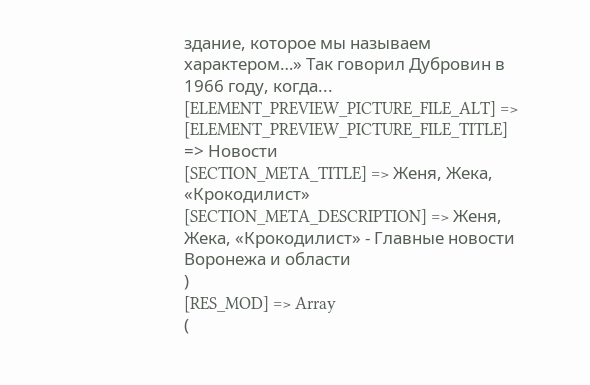здание, которое мы называем характером…» Так говорил Дубровин в 1966 году, когда...
[ELEMENT_PREVIEW_PICTURE_FILE_ALT] =>
[ELEMENT_PREVIEW_PICTURE_FILE_TITLE] => Новости
[SECTION_META_TITLE] => Женя, Жека, «Крокодилист»
[SECTION_META_DESCRIPTION] => Женя, Жека, «Крокодилист» - Главные новости Воронежа и области
)
[RES_MOD] => Array
(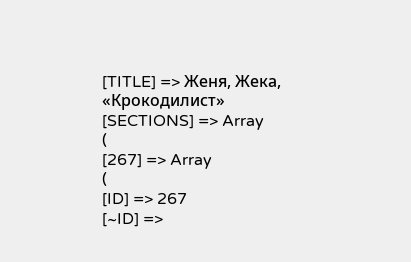[TITLE] => Женя, Жека, «Крокодилист»
[SECTIONS] => Array
(
[267] => Array
(
[ID] => 267
[~ID] =>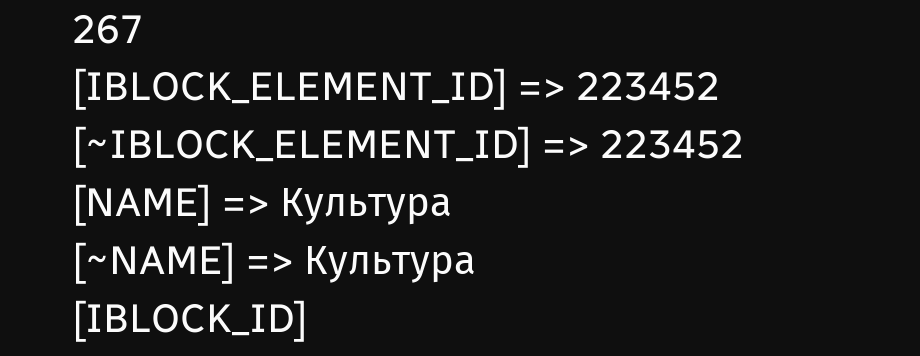267
[IBLOCK_ELEMENT_ID] => 223452
[~IBLOCK_ELEMENT_ID] => 223452
[NAME] => Культура
[~NAME] => Культура
[IBLOCK_ID]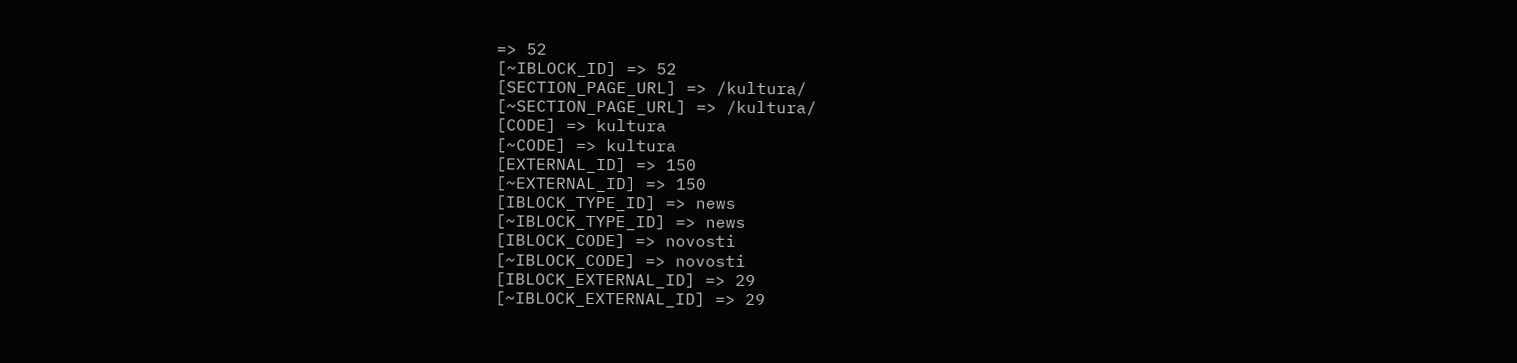=> 52
[~IBLOCK_ID] => 52
[SECTION_PAGE_URL] => /kultura/
[~SECTION_PAGE_URL] => /kultura/
[CODE] => kultura
[~CODE] => kultura
[EXTERNAL_ID] => 150
[~EXTERNAL_ID] => 150
[IBLOCK_TYPE_ID] => news
[~IBLOCK_TYPE_ID] => news
[IBLOCK_CODE] => novosti
[~IBLOCK_CODE] => novosti
[IBLOCK_EXTERNAL_ID] => 29
[~IBLOCK_EXTERNAL_ID] => 29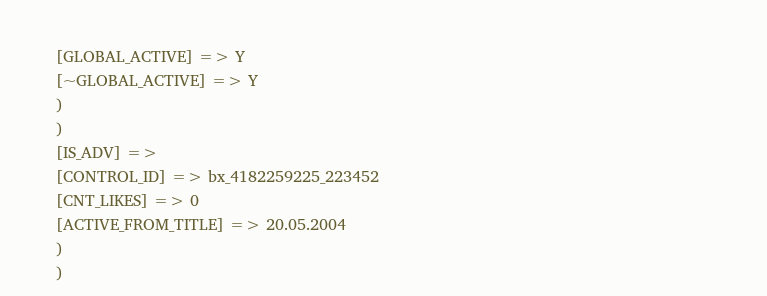[GLOBAL_ACTIVE] => Y
[~GLOBAL_ACTIVE] => Y
)
)
[IS_ADV] =>
[CONTROL_ID] => bx_4182259225_223452
[CNT_LIKES] => 0
[ACTIVE_FROM_TITLE] => 20.05.2004
)
)